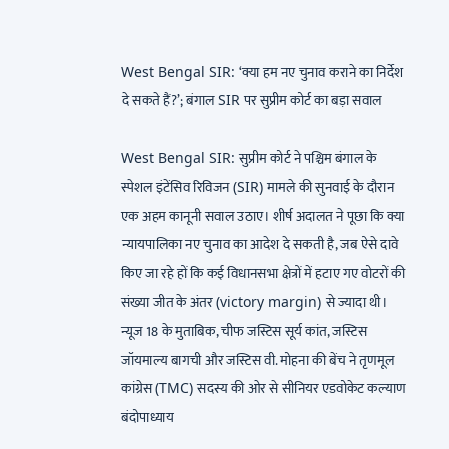West Bengal SIR: ‘क्या हम नए चुनाव कराने का निर्देश दे सकते हैं?’; बंगाल SIR पर सुप्रीम कोर्ट का बड़ा सवाल

West Bengal SIR: सुप्रीम कोर्ट ने पश्चिम बंगाल के स्पेशल इंटेंसिव रिविजन (SIR) मामले की सुनवाई के दौरान एक अहम कानूनी सवाल उठाए। शीर्ष अदालत ने पूछा कि क्या न्यायपालिका नए चुनाव का आदेश दे सकती है, जब ऐसे दावे किए जा रहे हों कि कई विधानसभा क्षेत्रों में हटाए गए वोटरों की संख्या जीत के अंतर (victory margin) से ज्यादा थी। न्यूज 18 के मुताबिक, चीफ जस्टिस सूर्य कांत, जस्टिस जॉयमाल्य बागची और जस्टिस वी. मोहना की बेंच ने तृणमूल कांग्रेस (TMC) सदस्य की ओर से सीनियर एडवोकेट कल्याण बंदोपाध्याय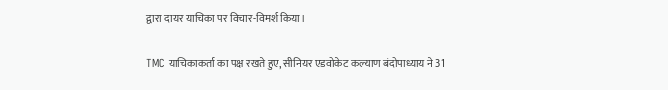द्वारा दायर याचिका पर विचार-विमर्श किया।

TMC याचिकाकर्ता का पक्ष रखते हुए, सीनियर एडवोकेट कल्याण बंदोपाध्याय ने 31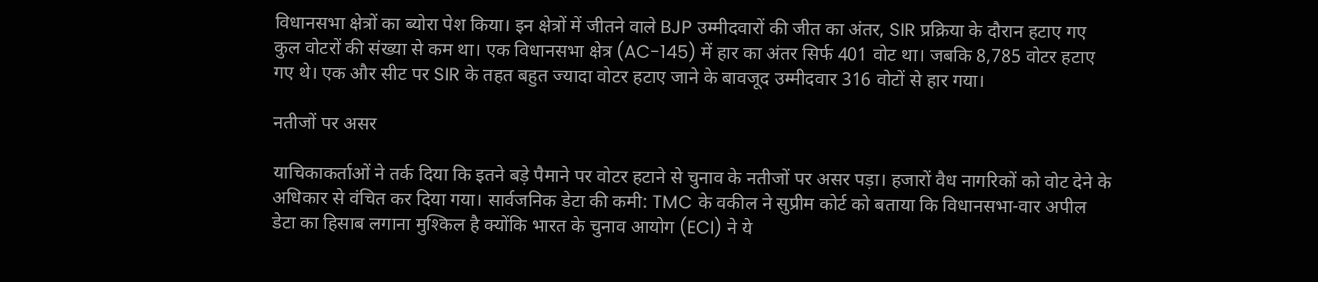विधानसभा क्षेत्रों का ब्योरा पेश किया। इन क्षेत्रों में जीतने वाले BJP उम्मीदवारों की जीत का अंतर, SIR प्रक्रिया के दौरान हटाए गए कुल वोटरों की संख्या से कम था। एक विधानसभा क्षेत्र (AC-145) में हार का अंतर सिर्फ 401 वोट था। जबकि 8,785 वोटर हटाए गए थे। एक और सीट पर SIR के तहत बहुत ज्यादा वोटर हटाए जाने के बावजूद उम्मीदवार 316 वोटों से हार गया।

नतीजों पर असर

याचिकाकर्ताओं ने तर्क दिया कि इतने बड़े पैमाने पर वोटर हटाने से चुनाव के नतीजों पर असर पड़ा। हजारों वैध नागरिकों को वोट देने के अधिकार से वंचित कर दिया गया। सार्वजनिक डेटा की कमी: TMC के वकील ने सुप्रीम कोर्ट को बताया कि विधानसभा-वार अपील डेटा का हिसाब लगाना मुश्किल है क्योंकि भारत के चुनाव आयोग (ECI) ने ये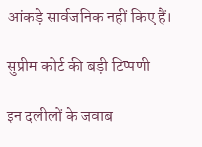आंकड़े सार्वजनिक नहीं किए हैं।

सुप्रीम कोर्ट की बड़ी टिप्पणी

इन दलीलों के जवाब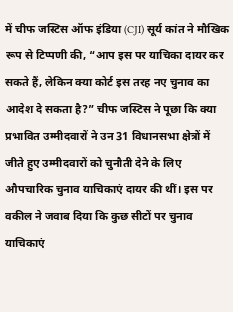में चीफ जस्टिस ऑफ इंडिया (CJI) सूर्य कांत ने मौखिक रूप से टिप्पणी की, “आप इस पर याचिका दायर कर सकते हैं, लेकिन क्या कोर्ट इस तरह नए चुनाव का आदेश दे सकता है?” चीफ जस्टिस ने पूछा कि क्या प्रभावित उम्मीदवारों ने उन 31 विधानसभा क्षेत्रों में जीते हुए उम्मीदवारों को चुनौती देने के लिए औपचारिक चुनाव याचिकाएं दायर की थीं। इस पर वकील ने जवाब दिया कि कुछ सीटों पर चुनाव याचिकाएं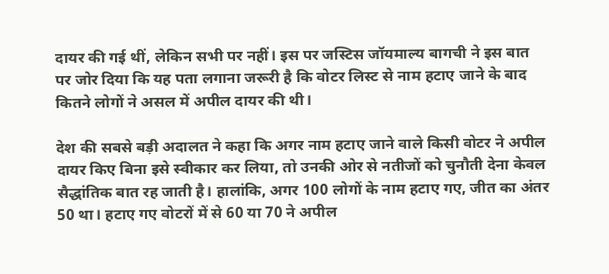दायर की गई थीं, लेकिन सभी पर नहीं। इस पर जस्टिस जॉयमाल्य बागची ने इस बात पर जोर दिया कि यह पता लगाना जरूरी है कि वोटर लिस्ट से नाम हटाए जाने के बाद कितने लोगों ने असल में अपील दायर की थी।

देश की सबसे बड़ी अदालत ने कहा कि अगर नाम हटाए जाने वाले किसी वोटर ने अपील दायर किए बिना इसे स्वीकार कर लिया, तो उनकी ओर से नतीजों को चुनौती देना केवल सैद्धांतिक बात रह जाती है। हालांकि, अगर 100 लोगों के नाम हटाए गए, जीत का अंतर 50 था। हटाए गए वोटरों में से 60 या 70 ने अपील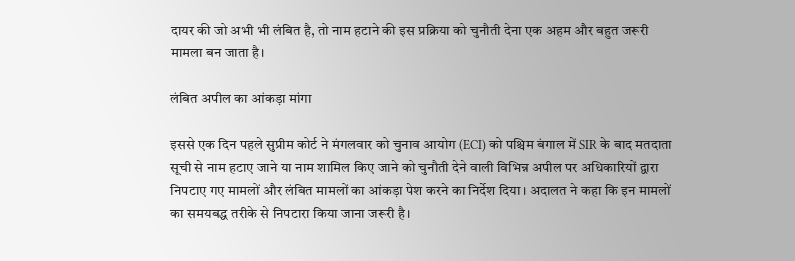दायर की जो अभी भी लंबित है, तो नाम हटाने की इस प्रक्रिया को चुनौती देना एक अहम और बहुत जरूरी मामला बन जाता है।

लंबित अपील का आंकड़ा मांगा

इससे एक दिन पहले सुप्रीम कोर्ट ने मंगलवार को चुनाव आयोग (ECI) को पश्चिम बंगाल में SIR के बाद मतदाता सूची से नाम हटाए जाने या नाम शामिल किए जाने को चुनौती देने वाली विभिन्न अपील पर अधिकारियों द्वारा निपटाए गए मामलों और लंबित मामलों का आंकड़ा पेश करने का निर्देश दिया। अदालत ने कहा कि इन मामलों का समयबद्ध तरीके से निपटारा किया जाना जरूरी है।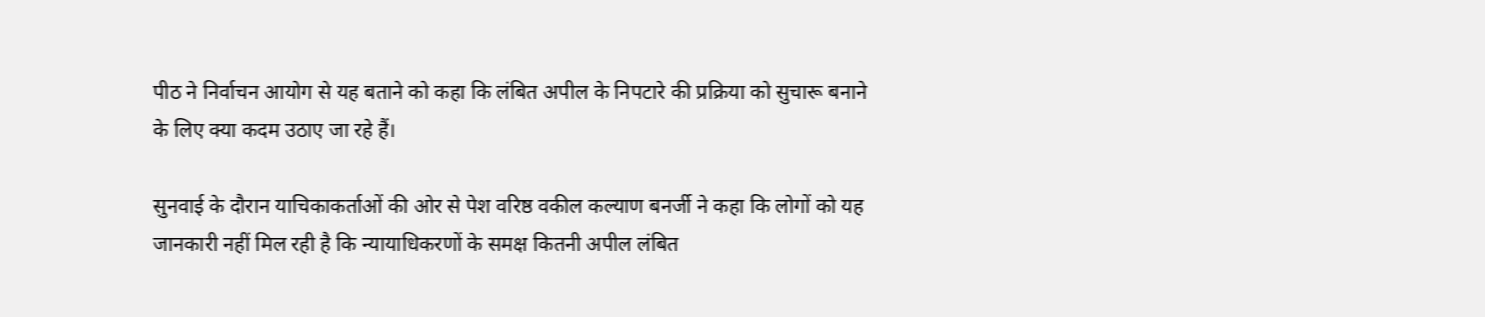पीठ ने निर्वाचन आयोग से यह बताने को कहा कि लंबित अपील के निपटारे की प्रक्रिया को सुचारू बनाने के लिए क्या कदम उठाए जा रहे हैं।

सुनवाई के दौरान याचिकाकर्ताओं की ओर से पेश वरिष्ठ वकील कल्याण बनर्जी ने कहा कि लोगों को यह जानकारी नहीं मिल रही है कि न्यायाधिकरणों के समक्ष कितनी अपील लंबित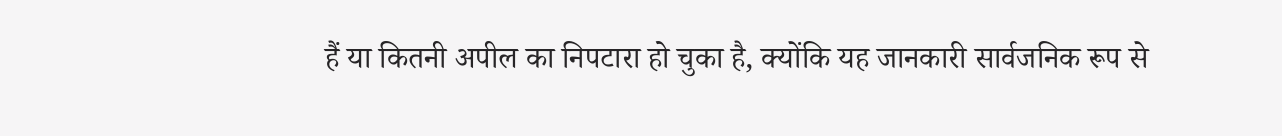हैं या कितनी अपील का निपटारा हो चुका है, क्योंकि यह जानकारी सार्वजनिक रूप से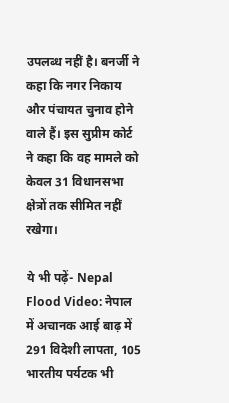उपलब्ध नहीं है। बनर्जी ने कहा कि नगर निकाय और पंचायत चुनाव होने वाले हैं। इस सुप्रीम कोर्ट ने कहा कि वह मामले को केवल 31 विधानसभा क्षेत्रों तक सीमित नहीं रखेगा।

ये भी पढ़ें- Nepal Flood Video: नेपाल में अचानक आई बाढ़ में 291 विदेशी लापता, 105 भारतीय पर्यटक भी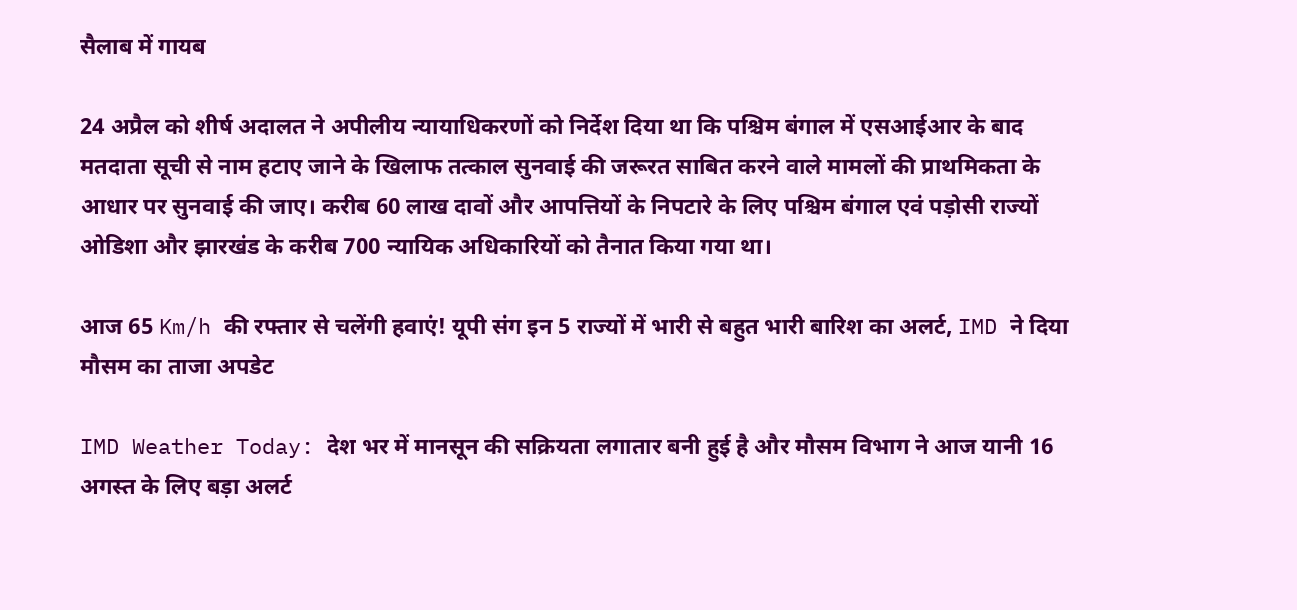सैलाब में गायब

24 अप्रैल को शीर्ष अदालत ने अपीलीय न्यायाधिकरणों को निर्देश दिया था कि पश्चिम बंगाल में एसआईआर के बाद मतदाता सूची से नाम हटाए जाने के खिलाफ तत्काल सुनवाई की जरूरत साबित करने वाले मामलों की प्राथमिकता के आधार पर सुनवाई की जाए। करीब 60 लाख दावों और आपत्तियों के निपटारे के लिए पश्चिम बंगाल एवं पड़ोसी राज्यों ओडिशा और झारखंड के करीब 700 न्यायिक अधिकारियों को तैनात किया गया था।

आज 65 Km/h की रफ्तार से चलेंगी हवाएं! यूपी संग इन 5 राज्यों में भारी से बहुत भारी बारिश का अलर्ट, IMD ने दिया मौसम का ताजा अपडेट

IMD Weather Today: देश भर में मानसून की सक्रियता लगातार बनी हुई है और मौसम विभाग ने आज यानी 16 अगस्त के लिए बड़ा अलर्ट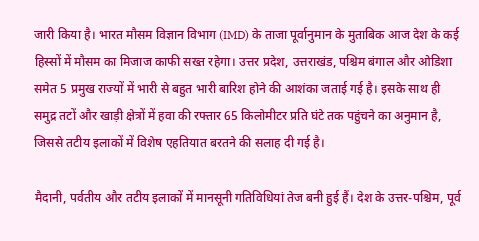जारी किया है। भारत मौसम विज्ञान विभाग (IMD) के ताजा पूर्वानुमान के मुताबिक आज देश के कई हिस्सों में मौसम का मिजाज काफी सख्त रहेगा। उत्तर प्रदेश, उत्तराखंड, पश्चिम बंगाल और ओडिशा समेत 5 प्रमुख राज्यों में भारी से बहुत भारी बारिश होने की आशंका जताई गई है। इसके साथ ही समुद्र तटों और खाड़ी क्षेत्रों में हवा की रफ्तार 65 किलोमीटर प्रति घंटे तक पहुंचने का अनुमान है, जिससे तटीय इलाकों में विशेष एहतियात बरतने की सलाह दी गई है।

मैदानी, पर्वतीय और तटीय इलाकों में मानसूनी गतिविधियां तेज बनी हुई हैं। देश के उत्तर-पश्चिम, पूर्व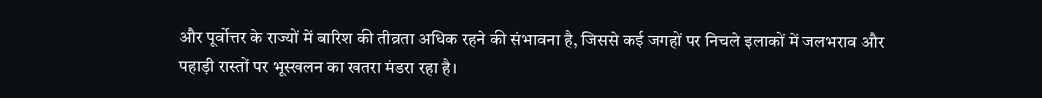और पूर्वोत्तर के राज्यों में बारिश की तीव्रता अधिक रहने की संभावना है, जिससे कई जगहों पर निचले इलाकों में जलभराव और पहाड़ी रास्तों पर भूस्खलन का खतरा मंडरा रहा है।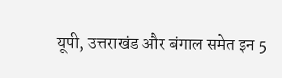यूपी, उत्तराखंड और बंगाल समेत इन 5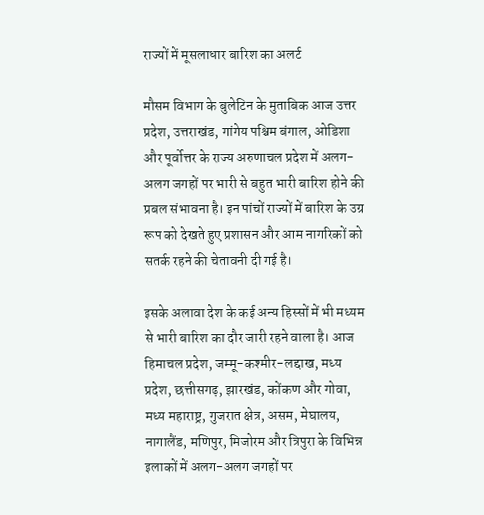राज्यों में मूसलाधार बारिश का अलर्ट

मौसम विभाग के बुलेटिन के मुताबिक आज उत्तर प्रदेश, उत्तराखंड, गांगेय पश्चिम बंगाल, ओडिशा और पूर्वोत्तर के राज्य अरुणाचल प्रदेश में अलग-अलग जगहों पर भारी से बहुत भारी बारिश होने की प्रबल संभावना है। इन पांचों राज्यों में बारिश के उग्र रूप को देखते हुए प्रशासन और आम नागरिकों को सतर्क रहने की चेतावनी दी गई है।

इसके अलावा देश के कई अन्य हिस्सों में भी मध्यम से भारी बारिश का दौर जारी रहने वाला है। आज हिमाचल प्रदेश, जम्मू-कश्मीर-लद्दाख, मध्य प्रदेश, छत्तीसगढ़, झारखंड, कोंकण और गोवा, मध्य महाराष्ट्र, गुजरात क्षेत्र, असम, मेघालय, नागालैंड, मणिपुर, मिजोरम और त्रिपुरा के विभिन्न इलाकों में अलग-अलग जगहों पर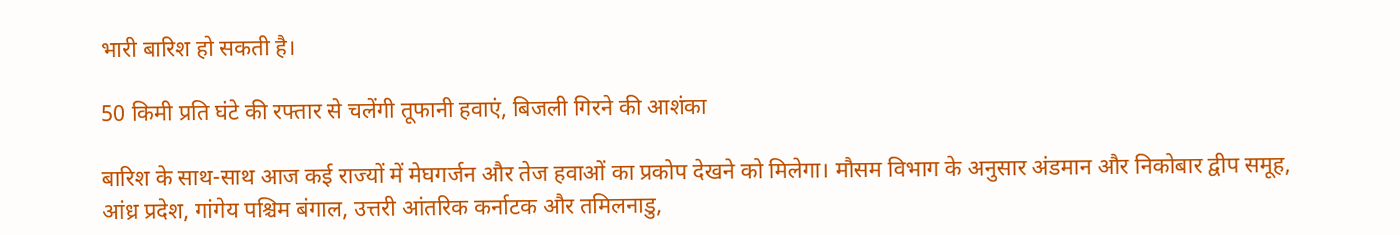भारी बारिश हो सकती है।

50 किमी प्रति घंटे की रफ्तार से चलेंगी तूफानी हवाएं, बिजली गिरने की आशंका

बारिश के साथ-साथ आज कई राज्यों में मेघगर्जन और तेज हवाओं का प्रकोप देखने को मिलेगा। मौसम विभाग के अनुसार अंडमान और निकोबार द्वीप समूह, आंध्र प्रदेश, गांगेय पश्चिम बंगाल, उत्तरी आंतरिक कर्नाटक और तमिलनाडु,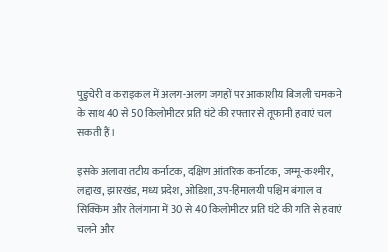पुडुचेरी व कराइकल में अलग-अलग जगहों पर आकाशीय बिजली चमकने के साथ 40 से 50 किलोमीटर प्रति घंटे की रफ्तार से तूफानी हवाएं चल सकती हैं।

इसके अलावा तटीय कर्नाटक, दक्षिण आंतरिक कर्नाटक, जम्मू-कश्मीर, लद्दाख, झारखंड, मध्य प्रदेश, ओडिशा, उप-हिमालयी पश्चिम बंगाल व सिक्किम और तेलंगाना में 30 से 40 किलोमीटर प्रति घंटे की गति से हवाएं चलने और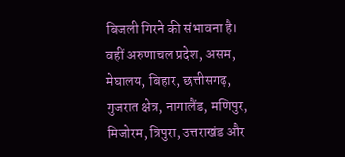बिजली गिरने की संभावना है। वहीं अरुणाचल प्रदेश, असम, मेघालय, बिहार, छत्तीसगढ़, गुजरात क्षेत्र, नागालैंड, मणिपुर, मिजोरम, त्रिपुरा, उत्तराखंड और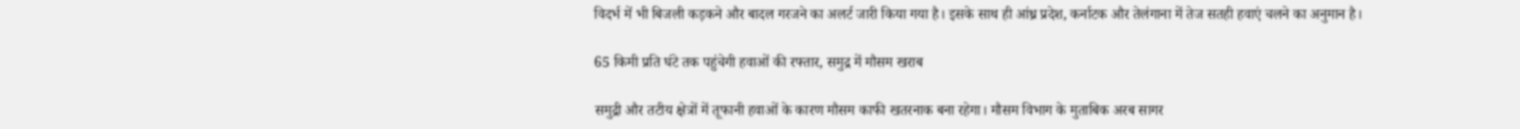विदर्भ में भी बिजली कड़कने और बादल गरजने का अलर्ट जारी किया गया है। इसके साथ ही आंध्र प्रदेश, कर्नाटक और तेलंगाना में तेज सतही हवाएं चलने का अनुमान है।

65 किमी प्रति घंटे तक पहुंचेगी हवाओं की रफ्तार, समुद्र में मौसम खराब

समुद्री और तटीय क्षेत्रों में तूफानी हवाओं के कारण मौसम काफी खतरनाक बना रहेगा। मौसम विभाग के मुताबिक अरब सागर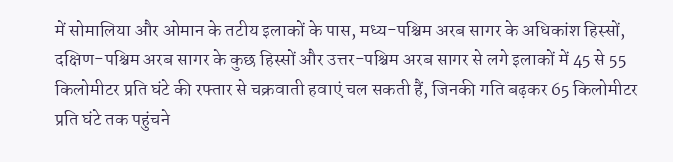में सोमालिया और ओमान के तटीय इलाकों के पास, मध्य-पश्चिम अरब सागर के अधिकांश हिस्सों, दक्षिण-पश्चिम अरब सागर के कुछ हिस्सों और उत्तर-पश्चिम अरब सागर से लगे इलाकों में 45 से 55 किलोमीटर प्रति घंटे की रफ्तार से चक्रवाती हवाएं चल सकती हैं, जिनकी गति बढ़कर 65 किलोमीटर प्रति घंटे तक पहुंचने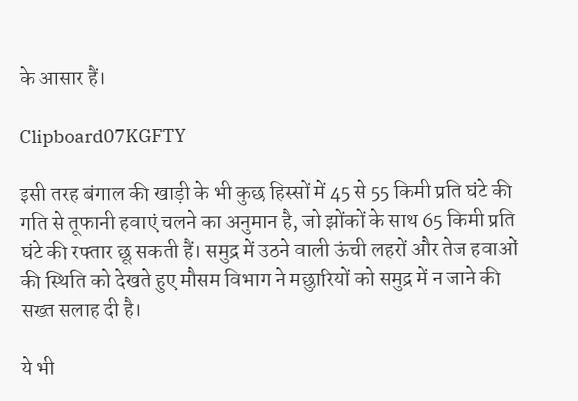के आसार हैं।

Clipboard07KGFTY

इसी तरह बंगाल की खाड़ी के भी कुछ हिस्सों में 45 से 55 किमी प्रति घंटे की गति से तूफानी हवाएं चलने का अनुमान है, जो झोंकों के साथ 65 किमी प्रति घंटे की रफ्तार छू सकती हैं। समुद्र में उठने वाली ऊंची लहरों और तेज हवाओं की स्थिति को देखते हुए मौसम विभाग ने मछुारियों को समुद्र में न जाने की सख्त सलाह दी है।

ये भी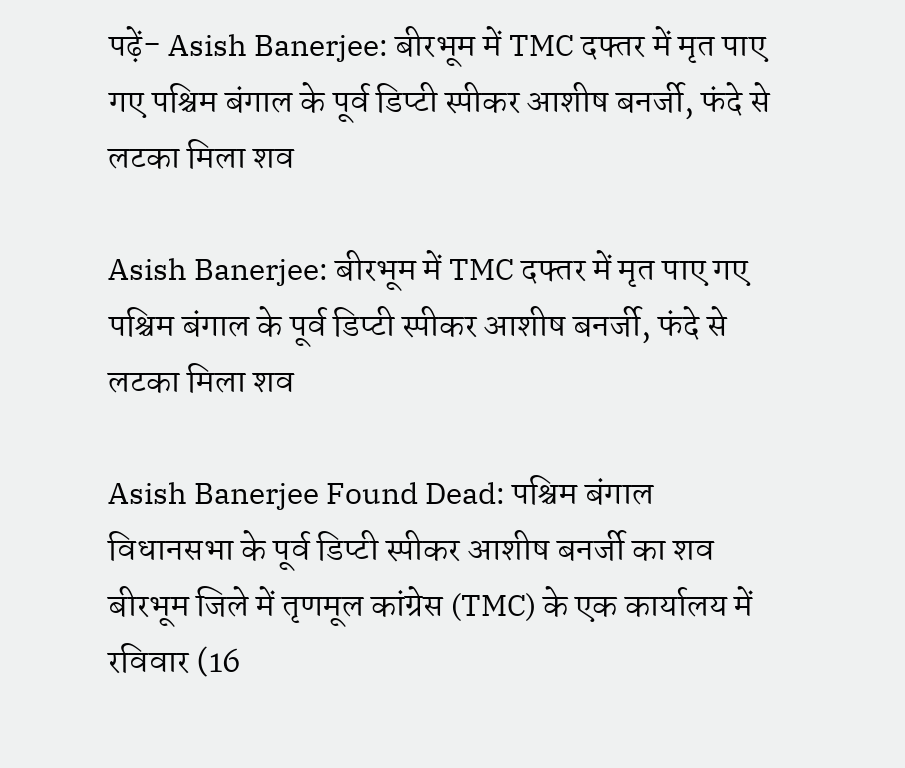पढ़ें- Asish Banerjee: बीरभूम में TMC दफ्तर में मृत पाए गए पश्चिम बंगाल के पूर्व डिप्टी स्पीकर आशीष बनर्जी, फंदे से लटका मिला शव

Asish Banerjee: बीरभूम में TMC दफ्तर में मृत पाए गए पश्चिम बंगाल के पूर्व डिप्टी स्पीकर आशीष बनर्जी, फंदे से लटका मिला शव

Asish Banerjee Found Dead: पश्चिम बंगाल विधानसभा के पूर्व डिप्टी स्पीकर आशीष बनर्जी का शव बीरभूम जिले में तृणमूल कांग्रेस (TMC) के एक कार्यालय में रविवार (16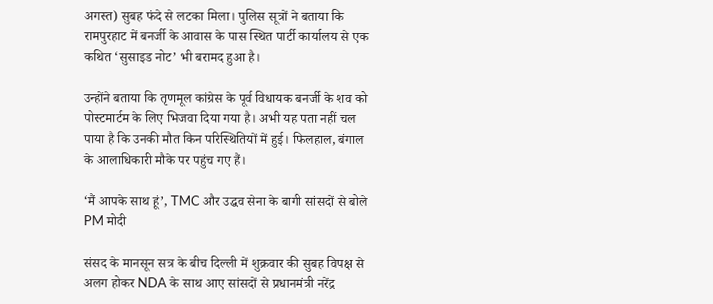अगस्त) सुबह फंदे से लटका मिला। पुलिस सूत्रों ने बताया कि रामपुरहाट में बनर्जी के आवास के पास स्थित पार्टी कार्यालय से एक कथित ‘सुसाइड नोट’ भी बरामद हुआ है।

उन्होंने बताया कि तृणमूल कांग्रेस के पूर्व विधायक बनर्जी के शव को पोस्टमार्टम के लिए भिजवा दिया गया है। अभी यह पता नहीं चल पाया है कि उनकी मौत किन परिस्थितियों में हुई। फिलहाल, बंगाल के आलाधिकारी मौके पर पहुंच गए हैं।

‘मैं आपके साथ हूं’, TMC और उद्धव सेना के बागी सांसदों से बोले PM मोदी

संसद के मानसून सत्र के बीच दिल्ली में शुक्रवार की सुबह विपक्ष से अलग होकर NDA के साथ आए सांसदों से प्रधानमंत्री नरेंद्र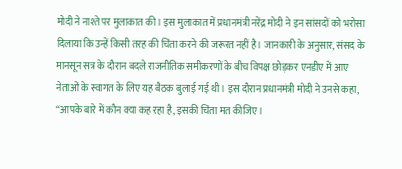मोदी ने नाश्ते पर मुलाकात की। इस मुलाकात में प्रधानमंत्री नरेंद्र मोदी ने इन सांसदों को भरोसा दिलाया कि उन्हें किसी तरह की चिंता करने की जरूरत नहीं है। जानकारी के अनुसार, संसद के मानसून सत्र के दौरान बदले राजनीतिक समीकरणों के बीच विपक्ष छोड़कर एनडीए में आए नेताओं के स्वागत के लिए यह बैठक बुलाई गई थी। इस दौरान प्रधानमंत्री मोदी ने उनसे कहा, “आपके बारे में कौन क्या कह रहा है, इसकी चिंता मत कीजिए।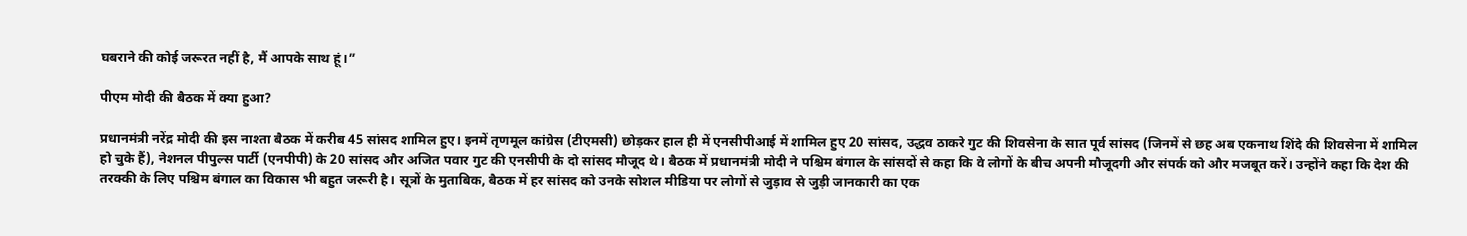घबराने की कोई जरूरत नहीं है, मैं आपके साथ हूं।”

पीएम मोदी की बैठक में क्या हुआ?

प्रधानमंत्री नरेंद्र मोदी की इस नाश्ता बैठक में करीब 45 सांसद शामिल हुए। इनमें तृणमूल कांग्रेस (टीएमसी) छोड़कर हाल ही में एनसीपीआई में शामिल हुए 20 सांसद, उद्धव ठाकरे गुट की शिवसेना के सात पूर्व सांसद (जिनमें से छह अब एकनाथ शिंदे की शिवसेना में शामिल हो चुके हैं), नेशनल पीपुल्स पार्टी (एनपीपी) के 20 सांसद और अजित पवार गुट की एनसीपी के दो सांसद मौजूद थे। बैठक में प्रधानमंत्री मोदी ने पश्चिम बंगाल के सांसदों से कहा कि वे लोगों के बीच अपनी मौजूदगी और संपर्क को और मजबूत करें। उन्होंने कहा कि देश की तरक्की के लिए पश्चिम बंगाल का विकास भी बहुत जरूरी है। सूत्रों के मुताबिक, बैठक में हर सांसद को उनके सोशल मीडिया पर लोगों से जुड़ाव से जुड़ी जानकारी का एक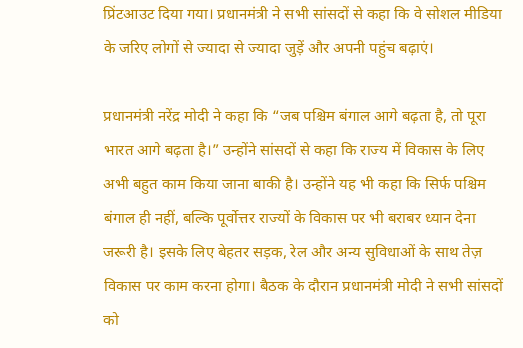प्रिंटआउट दिया गया। प्रधानमंत्री ने सभी सांसदों से कहा कि वे सोशल मीडिया के जरिए लोगों से ज्यादा से ज्यादा जुड़ें और अपनी पहुंच बढ़ाएं।

प्रधानमंत्री नरेंद्र मोदी ने कहा कि “जब पश्चिम बंगाल आगे बढ़ता है, तो पूरा भारत आगे बढ़ता है।” उन्होंने सांसदों से कहा कि राज्य में विकास के लिए अभी बहुत काम किया जाना बाकी है। उन्होंने यह भी कहा कि सिर्फ पश्चिम बंगाल ही नहीं, बल्कि पूर्वोत्तर राज्यों के विकास पर भी बराबर ध्यान देना जरूरी है। इसके लिए बेहतर सड़क, रेल और अन्य सुविधाओं के साथ तेज़ विकास पर काम करना होगा। बैठक के दौरान प्रधानमंत्री मोदी ने सभी सांसदों को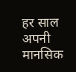हर साल अपनी मानसिक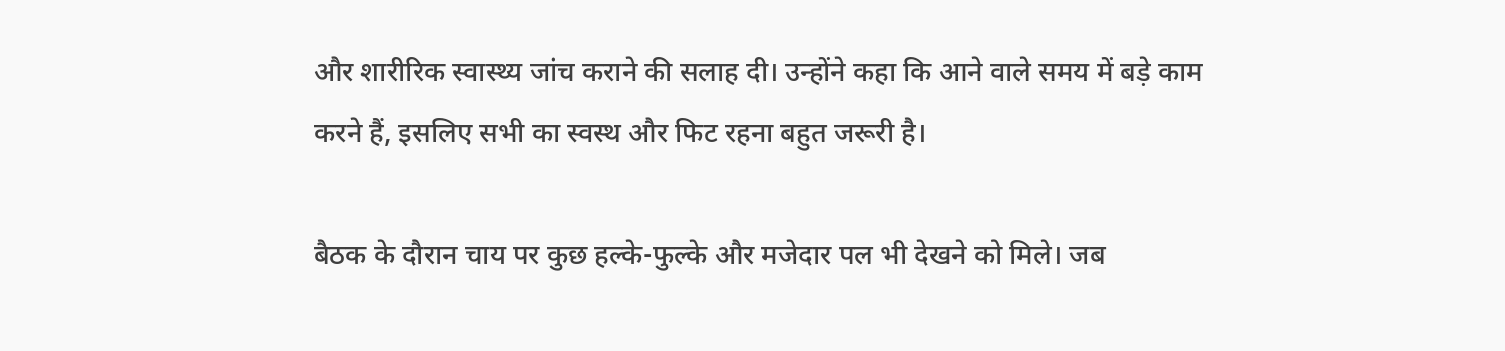और शारीरिक स्वास्थ्य जांच कराने की सलाह दी। उन्होंने कहा कि आने वाले समय में बड़े काम करने हैं, इसलिए सभी का स्वस्थ और फिट रहना बहुत जरूरी है।

बैठक के दौरान चाय पर कुछ हल्के-फुल्के और मजेदार पल भी देखने को मिले। जब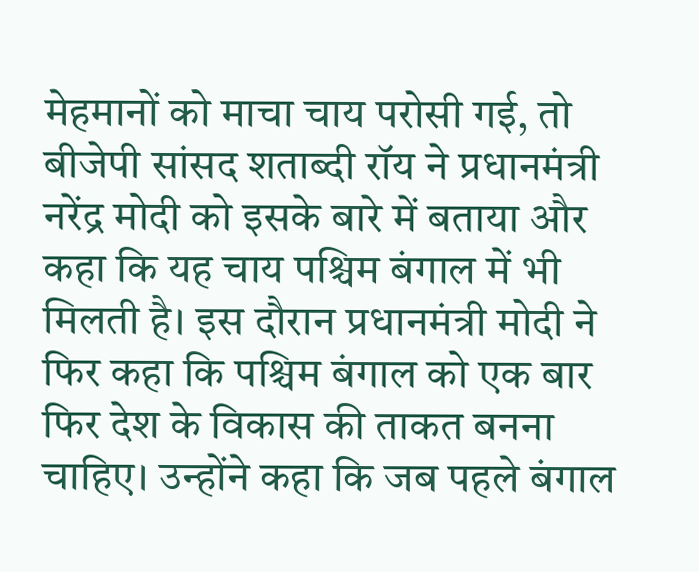मेहमानों को माचा चाय परोसी गई, तो बीजेपी सांसद शताब्दी रॉय ने प्रधानमंत्री नरेंद्र मोदी को इसके बारे में बताया और कहा कि यह चाय पश्चिम बंगाल में भी मिलती है। इस दौरान प्रधानमंत्री मोदी ने फिर कहा कि पश्चिम बंगाल को एक बार फिर देश के विकास की ताकत बनना चाहिए। उन्होंने कहा कि जब पहले बंगाल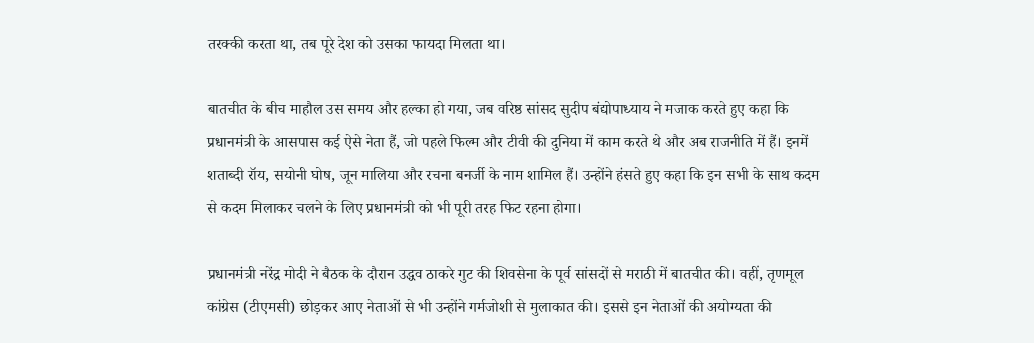तरक्की करता था, तब पूरे देश को उसका फायदा मिलता था।

बातचीत के बीच माहौल उस समय और हल्का हो गया, जब वरिष्ठ सांसद सुदीप बंद्योपाध्याय ने मजाक करते हुए कहा कि प्रधानमंत्री के आसपास कई ऐसे नेता हैं, जो पहले फिल्म और टीवी की दुनिया में काम करते थे और अब राजनीति में हैं। इनमें शताब्दी रॉय, सयोनी घोष, जून मालिया और रचना बनर्जी के नाम शामिल हैं। उन्होंने हंसते हुए कहा कि इन सभी के साथ कदम से कदम मिलाकर चलने के लिए प्रधानमंत्री को भी पूरी तरह फिट रहना होगा।

प्रधानमंत्री नरेंद्र मोदी ने बैठक के दौरान उद्धव ठाकरे गुट की शिवसेना के पूर्व सांसदों से मराठी में बातचीत की। वहीं, तृणमूल कांग्रेस (टीएमसी) छोड़कर आए नेताओं से भी उन्होंने गर्मजोशी से मुलाकात की। इससे इन नेताओं की अयोग्यता की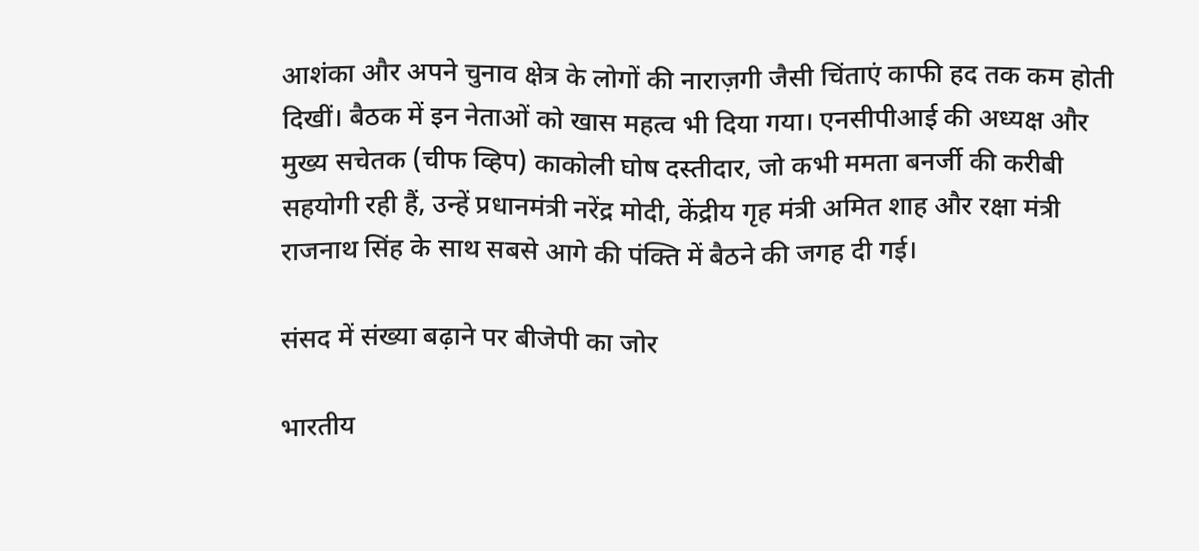आशंका और अपने चुनाव क्षेत्र के लोगों की नाराज़गी जैसी चिंताएं काफी हद तक कम होती दिखीं। बैठक में इन नेताओं को खास महत्व भी दिया गया। एनसीपीआई की अध्यक्ष और मुख्य सचेतक (चीफ व्हिप) काकोली घोष दस्तीदार, जो कभी ममता बनर्जी की करीबी सहयोगी रही हैं, उन्हें प्रधानमंत्री नरेंद्र मोदी, केंद्रीय गृह मंत्री अमित शाह और रक्षा मंत्री राजनाथ सिंह के साथ सबसे आगे की पंक्ति में बैठने की जगह दी गई।

संसद में संख्या बढ़ाने पर बीजेपी का जोर

भारतीय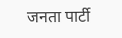जनता पार्टी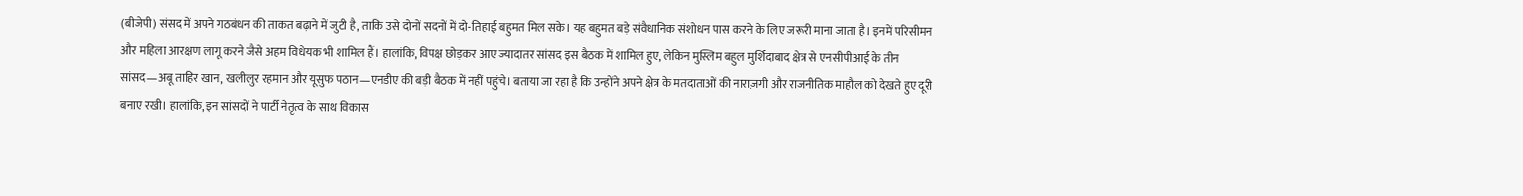(बीजेपी) संसद में अपने गठबंधन की ताकत बढ़ाने में जुटी है, ताकि उसे दोनों सदनों में दो-तिहाई बहुमत मिल सके। यह बहुमत बड़े संवैधानिक संशोधन पास करने के लिए जरूरी माना जाता है। इनमें परिसीमन और महिला आरक्षण लागू करने जैसे अहम विधेयक भी शामिल हैं। हालांकि, विपक्ष छोड़कर आए ज्यादातर सांसद इस बैठक में शामिल हुए, लेकिन मुस्लिम बहुल मुर्शिदाबाद क्षेत्र से एनसीपीआई के तीन सांसद—अबू ताहिर खान, खलीलुर रहमान और यूसुफ पठान—एनडीए की बड़ी बैठक में नहीं पहुंचे। बताया जा रहा है कि उन्होंने अपने क्षेत्र के मतदाताओं की नाराज़गी और राजनीतिक माहौल को देखते हुए दूरी बनाए रखी। हालांकि, इन सांसदों ने पार्टी नेतृत्व के साथ विकास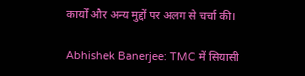कार्यों और अन्य मुद्दों पर अलग से चर्चा की।

Abhishek Banerjee: TMC में सियासी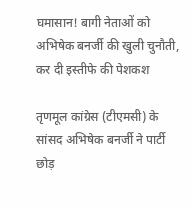घमासान! बागी नेताओं को अभिषेक बनर्जी की खुली चुनौती, कर दी इस्तीफे की पेशकश

तृणमूल कांग्रेस (टीएमसी) के सांसद अभिषेक बनर्जी ने पार्टी छोड़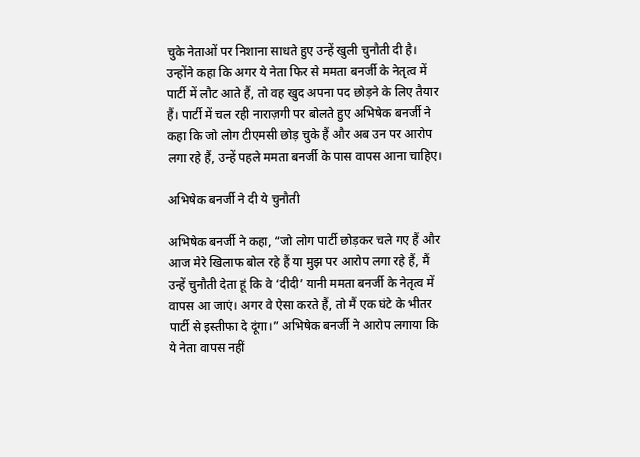चुके नेताओं पर निशाना साधते हुए उन्हें खुली चुनौती दी है। उन्होंने कहा कि अगर ये नेता फिर से ममता बनर्जी के नेतृत्व में पार्टी में लौट आते हैं, तो वह खुद अपना पद छोड़ने के लिए तैयार हैं। पार्टी में चल रही नाराज़गी पर बोलते हुए अभिषेक बनर्जी ने कहा कि जो लोग टीएमसी छोड़ चुके हैं और अब उन पर आरोप लगा रहे हैं, उन्हें पहले ममता बनर्जी के पास वापस आना चाहिए।

अभिषेक बनर्जी ने दी ये चुनौती

अभिषेक बनर्जी ने कहा, “जो लोग पार्टी छोड़कर चले गए हैं और आज मेरे खिलाफ बोल रहे हैं या मुझ पर आरोप लगा रहे हैं, मैं उन्हें चुनौती देता हूं कि वे ‘दीदी’ यानी ममता बनर्जी के नेतृत्व में वापस आ जाएं। अगर वे ऐसा करते हैं, तो मैं एक घंटे के भीतर पार्टी से इस्तीफा दे दूंगा।” अभिषेक बनर्जी ने आरोप लगाया कि ये नेता वापस नहीं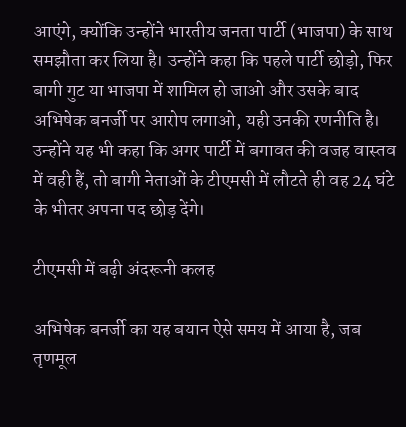आएंगे, क्योंकि उन्होंने भारतीय जनता पार्टी (भाजपा) के साथ समझौता कर लिया है। उन्होंने कहा कि पहले पार्टी छोड़ो, फिर बागी गुट या भाजपा में शामिल हो जाओ और उसके बाद अभिषेक बनर्जी पर आरोप लगाओ, यही उनकी रणनीति है। उन्होंने यह भी कहा कि अगर पार्टी में बगावत की वजह वास्तव में वही हैं, तो बागी नेताओं के टीएमसी में लौटते ही वह 24 घंटे के भीतर अपना पद छोड़ देंगे।

टीएमसी में बढ़ी अंदरूनी कलह

अभिषेक बनर्जी का यह बयान ऐसे समय में आया है, जब तृणमूल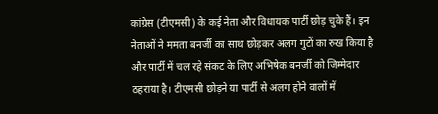कांग्रेस (टीएमसी) के कई नेता और विधायक पार्टी छोड़ चुके हैं। इन नेताओं ने ममता बनर्जी का साथ छोड़कर अलग गुटों का रुख किया है और पार्टी में चल रहे संकट के लिए अभिषेक बनर्जी को जिम्मेदार ठहराया है। टीएमसी छोड़ने या पार्टी से अलग होने वालों में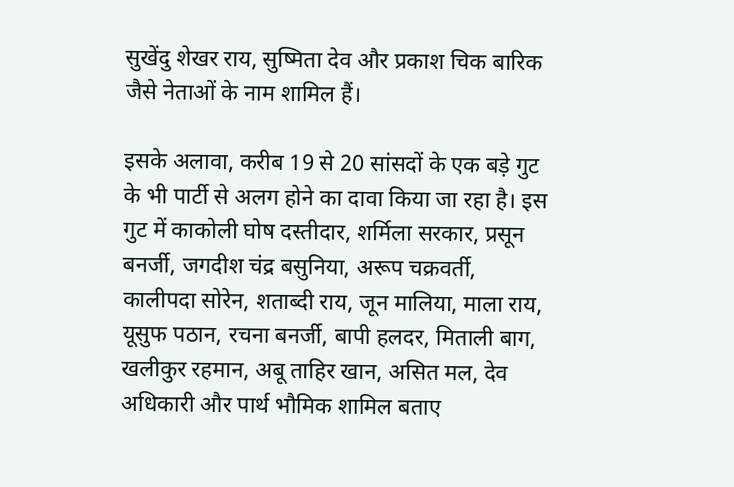सुखेंदु शेखर राय, सुष्मिता देव और प्रकाश चिक बारिक जैसे नेताओं के नाम शामिल हैं।

इसके अलावा, करीब 19 से 20 सांसदों के एक बड़े गुट के भी पार्टी से अलग होने का दावा किया जा रहा है। इस गुट में काकोली घोष दस्तीदार, शर्मिला सरकार, प्रसून बनर्जी, जगदीश चंद्र बसुनिया, अरूप चक्रवर्ती, कालीपदा सोरेन, शताब्दी राय, जून मालिया, माला राय, यूसुफ पठान, रचना बनर्जी, बापी हलदर, मिताली बाग, खलीकुर रहमान, अबू ताहिर खान, असित मल, देव अधिकारी और पार्थ भौमिक शामिल बताए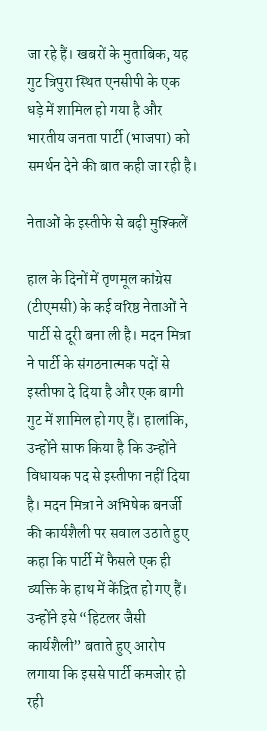जा रहे हैं। खबरों के मुताबिक, यह गुट त्रिपुरा स्थित एनसीपी के एक धड़े में शामिल हो गया है और भारतीय जनता पार्टी (भाजपा) को समर्थन देने की बात कही जा रही है।

नेताओं के इस्तीफे से बढ़ी मुश्किलें

हाल के दिनों में तृणमूल कांग्रेस (टीएमसी) के कई वरिष्ठ नेताओं ने पार्टी से दूरी बना ली है। मदन मित्रा ने पार्टी के संगठनात्मक पदों से इस्तीफा दे दिया है और एक बागी गुट में शामिल हो गए हैं। हालांकि, उन्होंने साफ किया है कि उन्होंने विधायक पद से इस्तीफा नहीं दिया है। मदन मित्रा ने अभिषेक बनर्जी की कार्यशैली पर सवाल उठाते हुए कहा कि पार्टी में फैसले एक ही व्यक्ति के हाथ में केंद्रित हो गए हैं। उन्होंने इसे “हिटलर जैसी कार्यशैली” बताते हुए आरोप लगाया कि इससे पार्टी कमजोर हो रही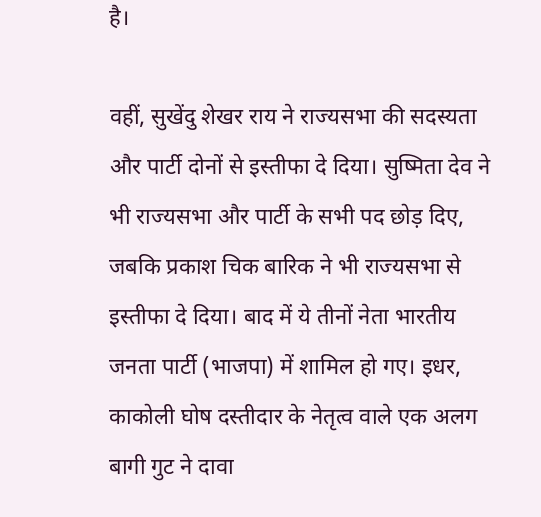है।

वहीं, सुखेंदु शेखर राय ने राज्यसभा की सदस्यता और पार्टी दोनों से इस्तीफा दे दिया। सुष्मिता देव ने भी राज्यसभा और पार्टी के सभी पद छोड़ दिए, जबकि प्रकाश चिक बारिक ने भी राज्यसभा से इस्तीफा दे दिया। बाद में ये तीनों नेता भारतीय जनता पार्टी (भाजपा) में शामिल हो गए। इधर, काकोली घोष दस्तीदार के नेतृत्व वाले एक अलग बागी गुट ने दावा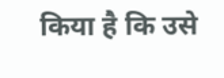किया है कि उसे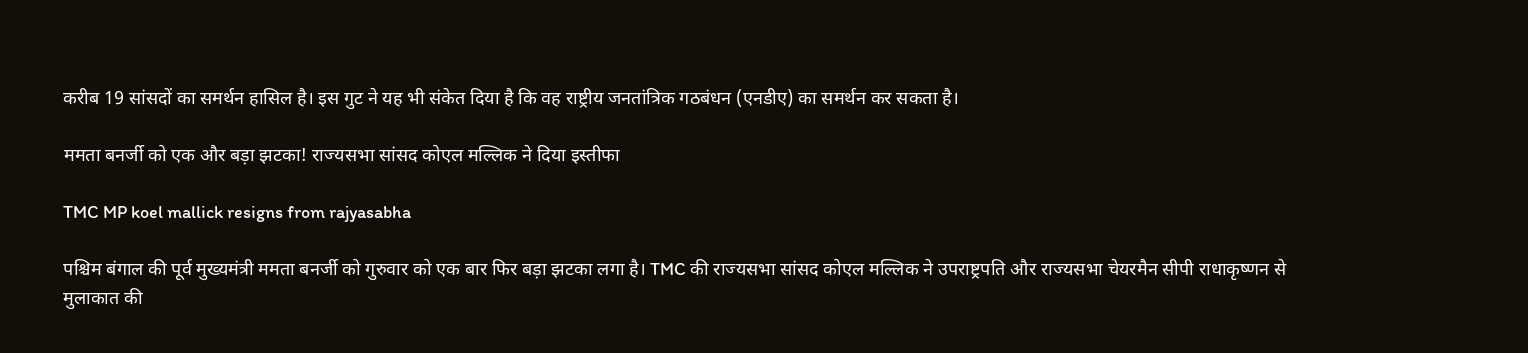करीब 19 सांसदों का समर्थन हासिल है। इस गुट ने यह भी संकेत दिया है कि वह राष्ट्रीय जनतांत्रिक गठबंधन (एनडीए) का समर्थन कर सकता है।

ममता बनर्जी को एक और बड़ा झटका! राज्यसभा सांसद कोएल मल्लिक ने दिया इस्तीफा

TMC MP koel mallick resigns from rajyasabha

पश्चिम बंगाल की पूर्व मुख्यमंत्री ममता बनर्जी को गुरुवार को एक बार फिर बड़ा झटका लगा है। TMC की राज्यसभा सांसद कोएल मल्लिक ने उपराष्ट्रपति और राज्यसभा चेयरमैन सीपी राधाकृष्णन से मुलाकात की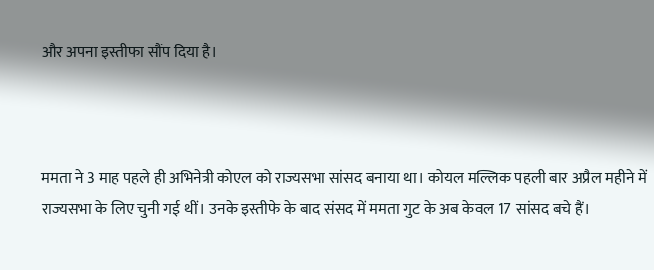और अपना इस्तीफा सौंप दिया है।



ममता ने 3 माह पहले ही अभिनेत्री कोएल को राज्यसभा सांसद बनाया था। कोयल मल्लिक पहली बार अप्रैल महीने में राज्यसभा के लिए चुनी गई थीं। उनके इस्तीफे के बाद संसद में ममता गुट के अब केवल 17 सांसद बचे हैं।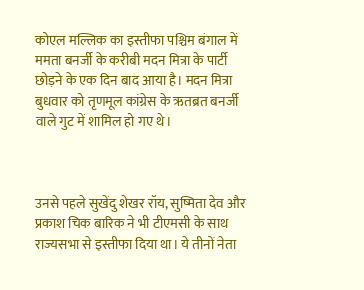कोएल मल्लिक का इस्तीफा पश्चिम बंगाल में ममता बनर्जी के करीबी मदन मित्रा के पार्टी छोड़ने के एक दिन बाद आया है। मदन मित्रा बुधवार को तृणमूल कांग्रेस के ऋतब्रत बनर्जी वाले गुट में शामिल हो गए थे।



उनसे पहले सुखेंदु शेखर रॉय, सुष्मिता देव और प्रकाश चिक बारिक ने भी टीएमसी के साथ राज्यसभा से इस्तीफा दिया था। ये तीनों नेता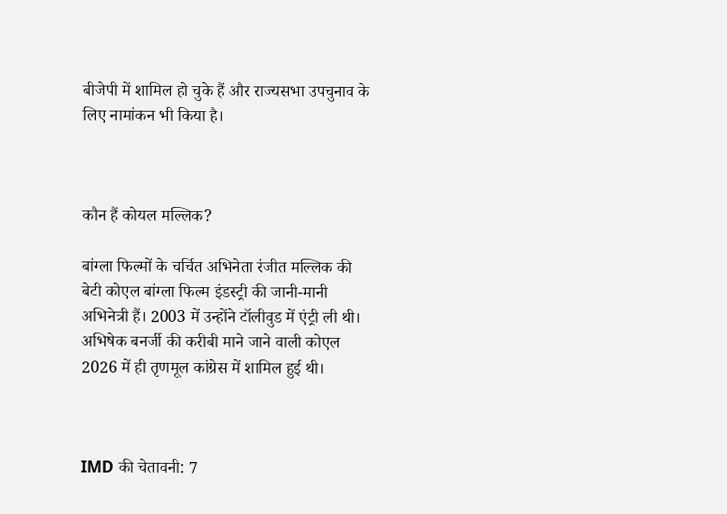बीजेपी में शामिल हो चुके हैं और राज्यसभा उपचुनाव के लिए नामांकन भी किया है।



कौन हैं कोयल मल्लिक?

बांग्ला फिल्मों के चर्चित अभिनेता रंजीत मल्लिक की बेटी कोएल बांग्ला फिल्म इंडस्ट्री की जानी-मानी अभिनेत्री हैं। 2003 में उन्होंने टॉलीवुड में एंट्री ली थी। अभिषेक बनर्जी की करीबी माने जाने वाली कोएल 2026 में ही तृणमूल कांग्रेस में शामिल हुई थी।



IMD की चेतावनी: 7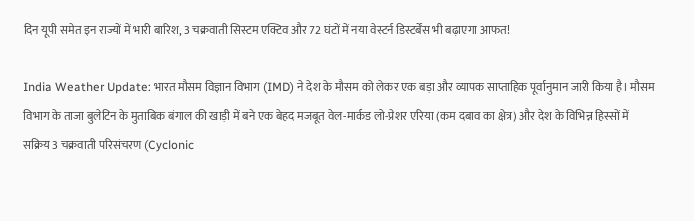दिन यूपी समेत इन राज्यों में भारी बारिश, 3 चक्रवाती सिस्टम एक्टिव और 72 घंटों में नया वेस्टर्न डिस्टर्बेंस भी बढ़ाएगा आफत!

India Weather Update: भारत मौसम विज्ञान विभाग (IMD) ने देश के मौसम को लेकर एक बड़ा और व्यापक साप्ताहिक पूर्वानुमान जारी किया है। मौसम विभाग के ताजा बुलेटिन के मुताबिक बंगाल की खाड़ी में बने एक बेहद मजबूत वेल-मार्कड लो-प्रेशर एरिया (कम दबाव का क्षेत्र) और देश के विभिन्न हिस्सों में सक्रिय 3 चक्रवाती परिसंचरण (Cyclonic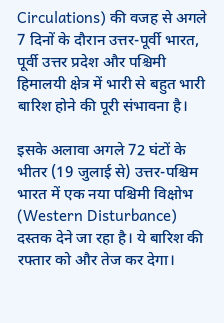Circulations) की वजह से अगले 7 दिनों के दौरान उत्तर-पूर्वी भारत, पूर्वी उत्तर प्रदेश और पश्चिमी हिमालयी क्षेत्र में भारी से बहुत भारी बारिश होने की पूरी संभावना है।

इसके अलावा अगले 72 घंटों के भीतर (19 जुलाई से) उत्तर-पश्चिम भारत में एक नया पश्चिमी विक्षोभ (Western Disturbance) दस्तक देने जा रहा है। ये बारिश की रफ्तार को और तेज कर देगा।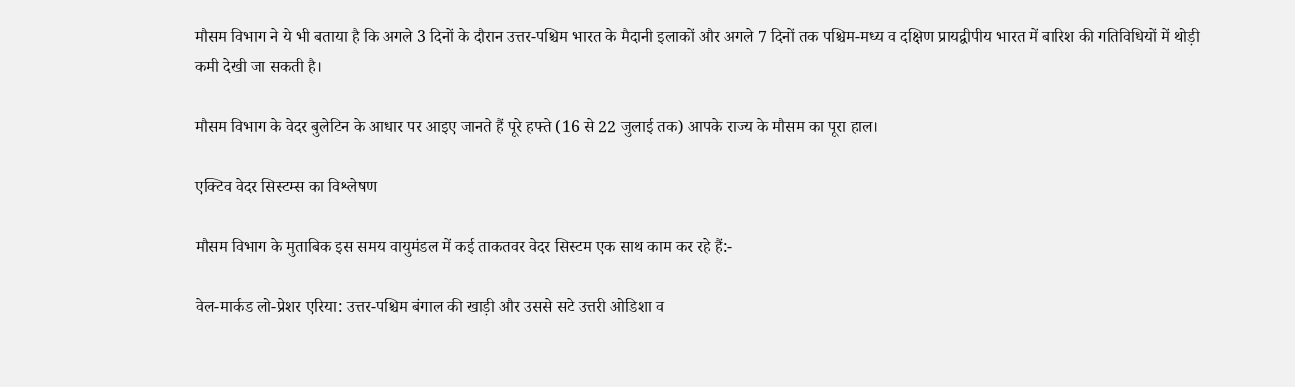मौसम विभाग ने ये भी बताया है कि अगले 3 दिनों के दौरान उत्तर-पश्चिम भारत के मैदानी इलाकों और अगले 7 दिनों तक पश्चिम-मध्य व दक्षिण प्रायद्वीपीय भारत में बारिश की गतिविधियों में थोड़ी कमी देखी जा सकती है।

मौसम विभाग के वेदर बुलेटिन के आधार पर आइए जानते हैं पूरे हफ्ते (16 से 22 जुलाई तक) आपके राज्य के मौसम का पूरा हाल।

एक्टिव वेदर सिस्टम्स का विश्लेषण

मौसम विभाग के मुताबिक इस समय वायुमंडल में कई ताकतवर वेदर सिस्टम एक साथ काम कर रहे हैं:-

वेल-मार्कड लो-प्रेशर एरिया: उत्तर-पश्चिम बंगाल की खाड़ी और उससे सटे उत्तरी ओडिशा व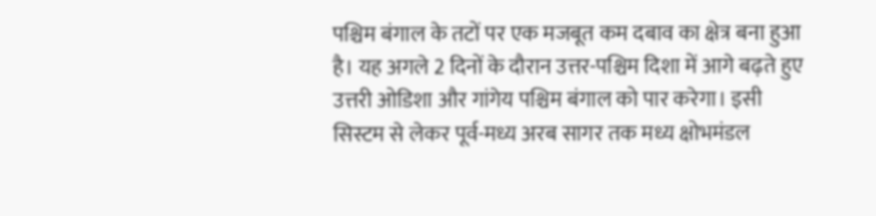पश्चिम बंगाल के तटों पर एक मजबूत कम दबाव का क्षेत्र बना हुआ है। यह अगले 2 दिनों के दौरान उत्तर-पश्चिम दिशा में आगे बढ़ते हुए उत्तरी ओडिशा और गांगेय पश्चिम बंगाल को पार करेगा। इसी सिस्टम से लेकर पूर्व-मध्य अरब सागर तक मध्य क्षोभमंडल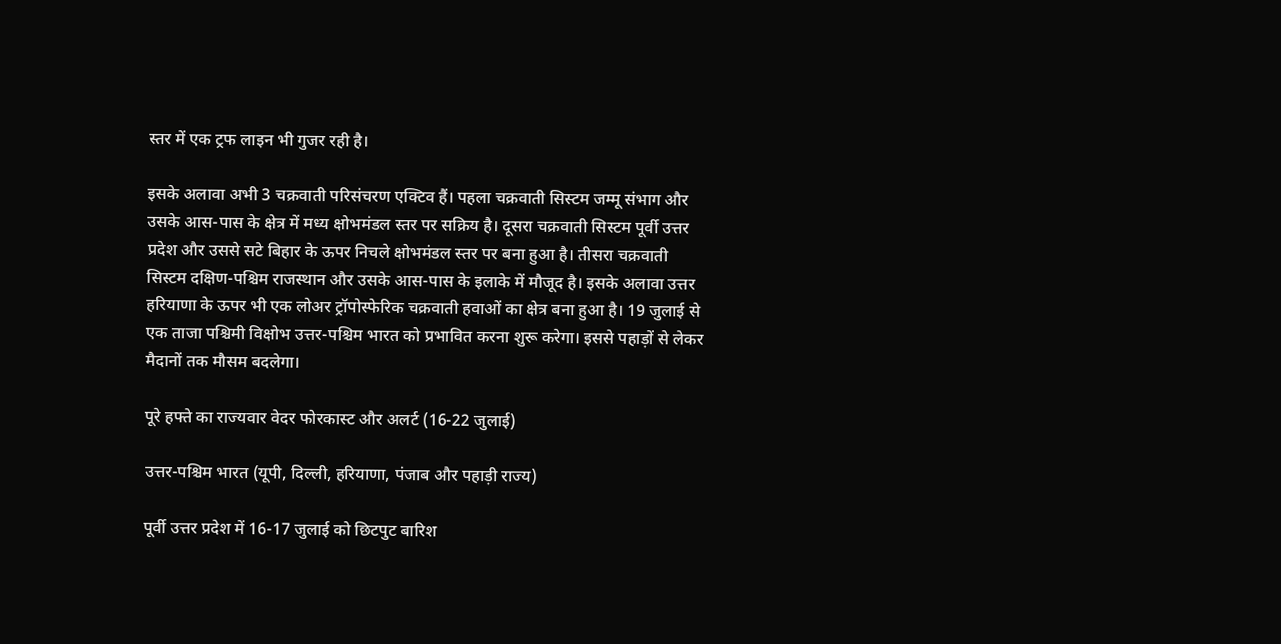स्तर में एक ट्रफ लाइन भी गुजर रही है।

इसके अलावा अभी 3 चक्रवाती परिसंचरण एक्टिव हैं। पहला चक्रवाती सिस्टम जम्मू संभाग और उसके आस-पास के क्षेत्र में मध्य क्षोभमंडल स्तर पर सक्रिय है। दूसरा चक्रवाती सिस्टम पूर्वी उत्तर प्रदेश और उससे सटे बिहार के ऊपर निचले क्षोभमंडल स्तर पर बना हुआ है। तीसरा चक्रवाती सिस्टम दक्षिण-पश्चिम राजस्थान और उसके आस-पास के इलाके में मौजूद है। इसके अलावा उत्तर हरियाणा के ऊपर भी एक लोअर ट्रॉपोस्फेरिक चक्रवाती हवाओं का क्षेत्र बना हुआ है। 19 जुलाई से एक ताजा पश्चिमी विक्षोभ उत्तर-पश्चिम भारत को प्रभावित करना शुरू करेगा। इससे पहाड़ों से लेकर मैदानों तक मौसम बदलेगा।

पूरे हफ्ते का राज्यवार वेदर फोरकास्ट और अलर्ट (16-22 जुलाई)

उत्तर-पश्चिम भारत (यूपी, दिल्ली, हरियाणा, पंजाब और पहाड़ी राज्य)

पूर्वी उत्तर प्रदेश में 16-17 जुलाई को छिटपुट बारिश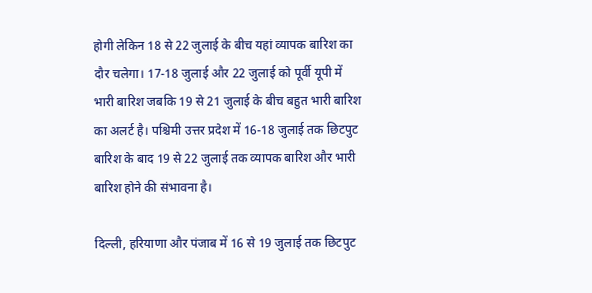होगी लेकिन 18 से 22 जुलाई के बीच यहां व्यापक बारिश का दौर चलेगा। 17-18 जुलाई और 22 जुलाई को पूर्वी यूपी में भारी बारिश जबकि 19 से 21 जुलाई के बीच बहुत भारी बारिश का अलर्ट है। पश्चिमी उत्तर प्रदेश में 16-18 जुलाई तक छिटपुट बारिश के बाद 19 से 22 जुलाई तक व्यापक बारिश और भारी बारिश होने की संभावना है।

दिल्ली, हरियाणा और पंजाब में 16 से 19 जुलाई तक छिटपुट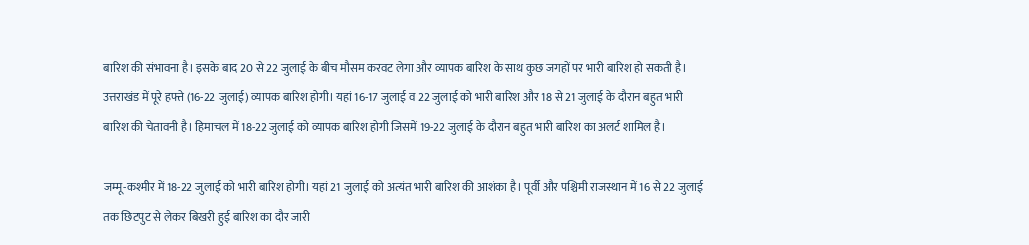बारिश की संभावना है। इसके बाद 20 से 22 जुलाई के बीच मौसम करवट लेगा और व्यापक बारिश के साथ कुछ जगहों पर भारी बारिश हो सकती है। उत्तराखंड में पूरे हफ्ते (16-22 जुलाई) व्यापक बारिश होगी। यहां 16-17 जुलाई व 22 जुलाई को भारी बारिश और 18 से 21 जुलाई के दौरान बहुत भारी बारिश की चेतावनी है। हिमाचल में 18-22 जुलाई को व्यापक बारिश होगी जिसमें 19-22 जुलाई के दौरान बहुत भारी बारिश का अलर्ट शामिल है।

जम्मू-कश्मीर में 18-22 जुलाई को भारी बारिश होगी। यहां 21 जुलाई को अत्यंत भारी बारिश की आशंका है। पूर्वी और पश्चिमी राजस्थान में 16 से 22 जुलाई तक छिटपुट से लेकर बिखरी हुई बारिश का दौर जारी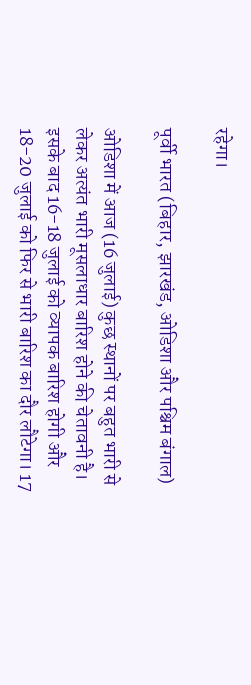रहेगा।

पूर्वी भारत (बिहार, झारखंड, ओडिशा और पश्चिम बंगाल)

ओडिशा में आज (16 जुलाई) कुछ स्थानों पर बहुत भारी से लेकर अत्यंत भारी मूसलाधार बारिश होने की चेतावनी है। इसके बाद 16-18 जुलाई को व्यापक बारिश होगी और 18-20 जुलाई को फिर से भारी बारिश का दौर लौटेगा। 17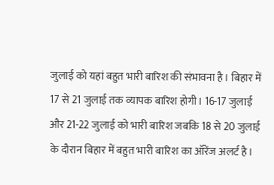जुलाई को यहां बहुत भारी बारिश की संभावना है। बिहार में 17 से 21 जुलाई तक व्यापक बारिश होगी। 16-17 जुलाई और 21-22 जुलाई को भारी बारिश जबकि 18 से 20 जुलाई के दौरान बिहार में बहुत भारी बारिश का ऑरेंज अलर्ट है।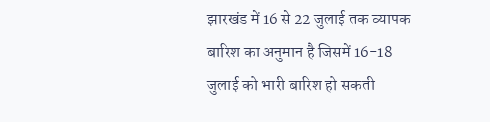झारखंड में 16 से 22 जुलाई तक व्यापक बारिश का अनुमान है जिसमें 16-18 जुलाई को भारी बारिश हो सकती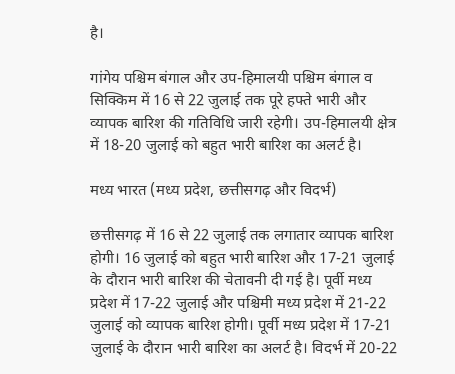है।

गांगेय पश्चिम बंगाल और उप-हिमालयी पश्चिम बंगाल व सिक्किम में 16 से 22 जुलाई तक पूरे हफ्ते भारी और व्यापक बारिश की गतिविधि जारी रहेगी। उप-हिमालयी क्षेत्र में 18-20 जुलाई को बहुत भारी बारिश का अलर्ट है।

मध्य भारत (मध्य प्रदेश, छत्तीसगढ़ और विदर्भ)

छत्तीसगढ़ में 16 से 22 जुलाई तक लगातार व्यापक बारिश होगी। 16 जुलाई को बहुत भारी बारिश और 17-21 जुलाई के दौरान भारी बारिश की चेतावनी दी गई है। पूर्वी मध्य प्रदेश में 17-22 जुलाई और पश्चिमी मध्य प्रदेश में 21-22 जुलाई को व्यापक बारिश होगी। पूर्वी मध्य प्रदेश में 17-21 जुलाई के दौरान भारी बारिश का अलर्ट है। विदर्भ में 20-22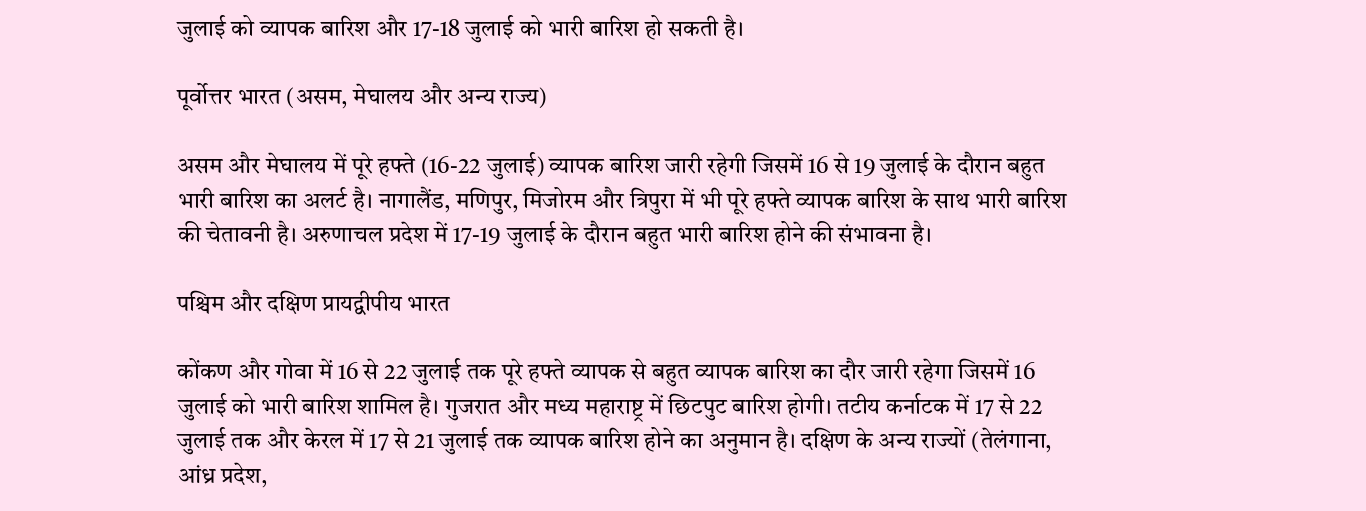जुलाई को व्यापक बारिश और 17-18 जुलाई को भारी बारिश हो सकती है।

पूर्वोत्तर भारत (असम, मेघालय और अन्य राज्य)

असम और मेघालय में पूरे हफ्ते (16-22 जुलाई) व्यापक बारिश जारी रहेगी जिसमें 16 से 19 जुलाई के दौरान बहुत भारी बारिश का अलर्ट है। नागालैंड, मणिपुर, मिजोरम और त्रिपुरा में भी पूरे हफ्ते व्यापक बारिश के साथ भारी बारिश की चेतावनी है। अरुणाचल प्रदेश में 17-19 जुलाई के दौरान बहुत भारी बारिश होने की संभावना है।

पश्चिम और दक्षिण प्रायद्वीपीय भारत

कोंकण और गोवा में 16 से 22 जुलाई तक पूरे हफ्ते व्यापक से बहुत व्यापक बारिश का दौर जारी रहेगा जिसमें 16 जुलाई को भारी बारिश शामिल है। गुजरात और मध्य महाराष्ट्र में छिटपुट बारिश होगी। तटीय कर्नाटक में 17 से 22 जुलाई तक और केरल में 17 से 21 जुलाई तक व्यापक बारिश होने का अनुमान है। दक्षिण के अन्य राज्यों (तेलंगाना, आंध्र प्रदेश,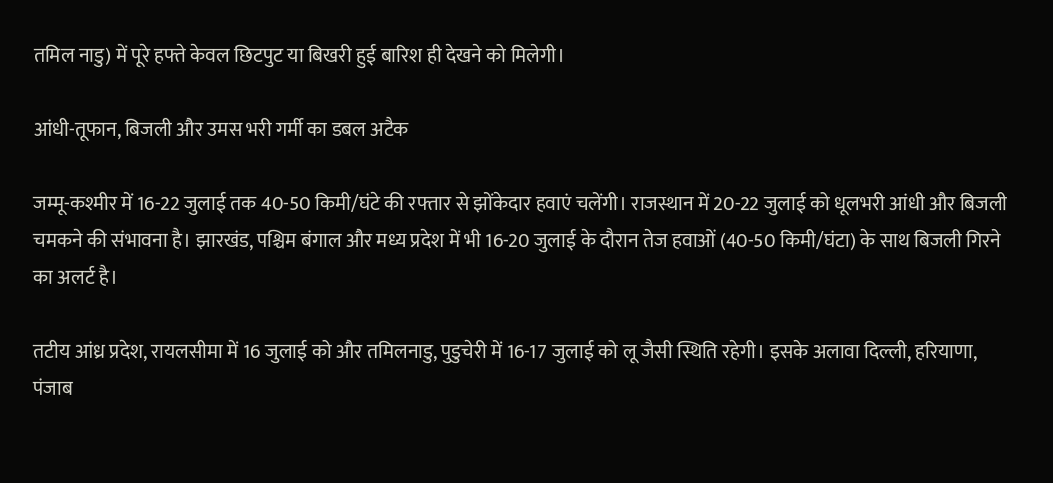तमिल नाडु) में पूरे हफ्ते केवल छिटपुट या बिखरी हुई बारिश ही देखने को मिलेगी।

आंधी-तूफान, बिजली और उमस भरी गर्मी का डबल अटैक

जम्मू-कश्मीर में 16-22 जुलाई तक 40-50 किमी/घंटे की रफ्तार से झोंकेदार हवाएं चलेंगी। राजस्थान में 20-22 जुलाई को धूलभरी आंधी और बिजली चमकने की संभावना है। झारखंड, पश्चिम बंगाल और मध्य प्रदेश में भी 16-20 जुलाई के दौरान तेज हवाओं (40-50 किमी/घंटा) के साथ बिजली गिरने का अलर्ट है।

तटीय आंध्र प्रदेश, रायलसीमा में 16 जुलाई को और तमिलनाडु, पुडुचेरी में 16-17 जुलाई को लू जैसी स्थिति रहेगी। इसके अलावा दिल्ली, हरियाणा, पंजाब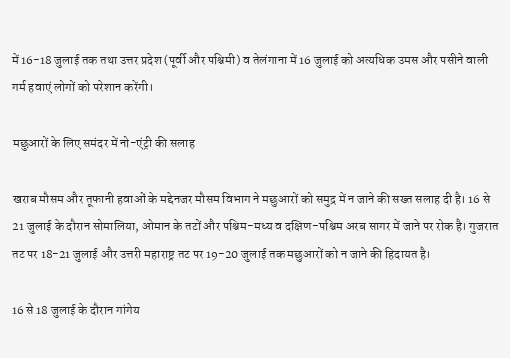में 16-18 जुलाई तक तथा उत्तर प्रदेश (पूर्वी और पश्चिमी) व तेलंगाना में 16 जुलाई को अत्यधिक उमस और पसीने वाली गर्म हवाएं लोगों को परेशान करेंगी।

मछुआरों के लिए समंदर में नो-एंट्री की सलाह

खराब मौसम और तूफानी हवाओं के मद्देनजर मौसम विभाग ने मछुआरों को समुद्र में न जाने की सख्त सलाह दी है। 16 से 21 जुलाई के दौरान सोमालिया, ओमान के तटों और पश्चिम-मध्य व दक्षिण-पश्चिम अरब सागर में जाने पर रोक है। गुजरात तट पर 18-21 जुलाई और उत्तरी महाराष्ट्र तट पर 19-20 जुलाई तक मछुआरों को न जाने की हिदायत है।

16 से 18 जुलाई के दौरान गांगेय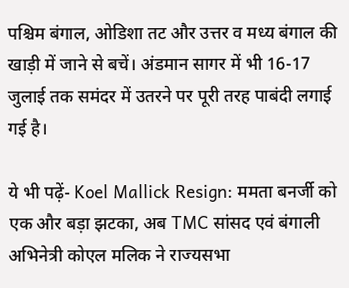पश्चिम बंगाल, ओडिशा तट और उत्तर व मध्य बंगाल की खाड़ी में जाने से बचें। अंडमान सागर में भी 16-17 जुलाई तक समंदर में उतरने पर पूरी तरह पाबंदी लगाई गई है।

ये भी पढ़ें- Koel Mallick Resign: ममता बनर्जी को एक और बड़ा झटका, अब TMC सांसद एवं बंगाली अभिनेत्री कोएल मलिक ने राज्यसभा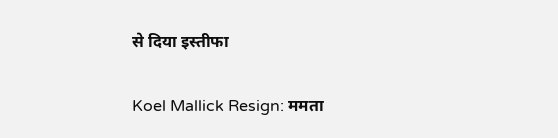से दिया इस्तीफा

Koel Mallick Resign: ममता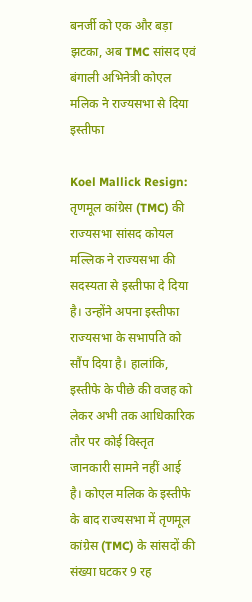बनर्जी को एक और बड़ा झटका, अब TMC सांसद एवं बंगाली अभिनेत्री कोएल मलिक ने राज्यसभा से दिया इस्तीफा

Koel Mallick Resign: तृणमूल कांग्रेस (TMC) की राज्यसभा सांसद कोयल मल्लिक ने राज्यसभा की सदस्यता से इस्तीफा दे दिया है। उन्होंने अपना इस्तीफा राज्यसभा के सभापति को सौंप दिया है। हालांकि, इस्तीफे के पीछे की वजह को लेकर अभी तक आधिकारिक तौर पर कोई विस्तृत जानकारी सामने नहीं आई है। कोएल मलिक के इस्तीफे के बाद राज्यसभा में तृणमूल कांग्रेस (TMC) के सांसदों की संख्या घटकर 9 रह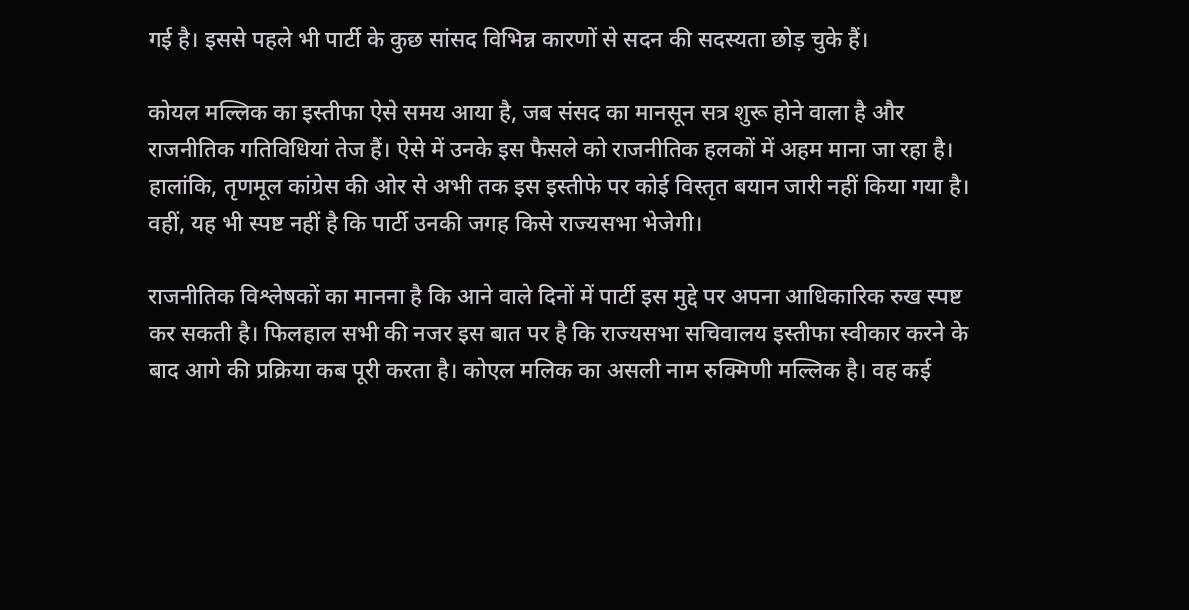गई है। इससे पहले भी पार्टी के कुछ सांसद विभिन्न कारणों से सदन की सदस्यता छोड़ चुके हैं।

कोयल मल्लिक का इस्तीफा ऐसे समय आया है, जब संसद का मानसून सत्र शुरू होने वाला है और राजनीतिक गतिविधियां तेज हैं। ऐसे में उनके इस फैसले को राजनीतिक हलकों में अहम माना जा रहा है। हालांकि, तृणमूल कांग्रेस की ओर से अभी तक इस इस्तीफे पर कोई विस्तृत बयान जारी नहीं किया गया है। वहीं, यह भी स्पष्ट नहीं है कि पार्टी उनकी जगह किसे राज्यसभा भेजेगी।

राजनीतिक विश्लेषकों का मानना है कि आने वाले दिनों में पार्टी इस मुद्दे पर अपना आधिकारिक रुख स्पष्ट कर सकती है। फिलहाल सभी की नजर इस बात पर है कि राज्यसभा सचिवालय इस्तीफा स्वीकार करने के बाद आगे की प्रक्रिया कब पूरी करता है। कोएल मलिक का असली नाम रुक्मिणी मल्लिक है। वह कई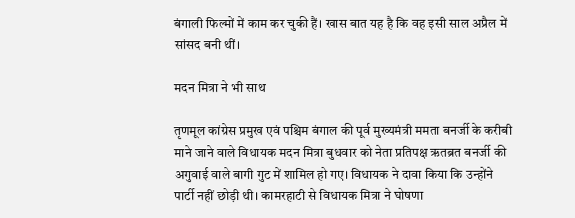बंगाली फिल्मों में काम कर चुकी हैं। खास बात यह है कि वह इसी साल अप्रैल में सांसद बनी थीं।

मदन मित्रा ने भी साथ

तृणमूल कांग्रेस प्रमुख एवं पश्चिम बंगाल की पूर्व मुख्यमंत्री ममता बनर्जी के करीबी माने जाने वाले विधायक मदन मित्रा बुधवार को नेता प्रतिपक्ष ऋतब्रत बनर्जी की अगुवाई वाले बागी गुट में शामिल हो गए। विधायक ने दावा किया कि उन्होंने पार्टी नहीं छोड़ी थी। कामरहाटी से विधायक मित्रा ने घोषणा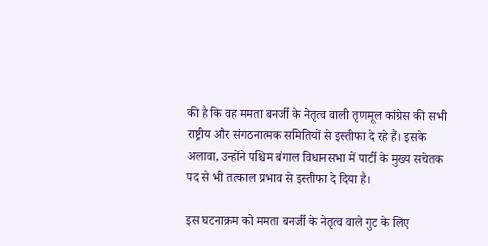की है कि वह ममता बनर्जी के नेतृत्व वाली तृणमूल कांग्रेस की सभी राष्ट्रीय और संगठनात्मक समितियों से इस्तीफा दे रहे हैं। इसके अलावा, उन्होंने पश्चिम बंगाल विधानसभा में पार्टी के मुख्य सचेतक पद से भी तत्काल प्रभाव से इस्तीफा दे दिया है।

इस घटनाक्रम को ममता बनर्जी के नेतृत्व वाले गुट के लिए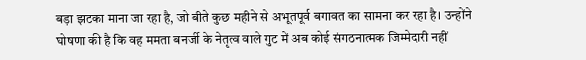बड़ा झटका माना जा रहा है, जो बीते कुछ महीने से अभूतपूर्व बगावत का सामना कर रहा है। उन्होंने घोषणा की है कि वह ममता बनर्जी के नेतृत्व वाले गुट में अब कोई संगठनात्मक जिम्मेदारी नहीं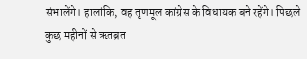संभालेंगे। हालांकि, वह तृणमूल कांग्रेस के विधायक बने रहेंगे। पिछले कुछ महीनों से ऋतब्रत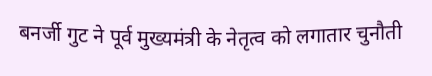बनर्जी गुट ने पूर्व मुख्यमंत्री के नेतृत्व को लगातार चुनौती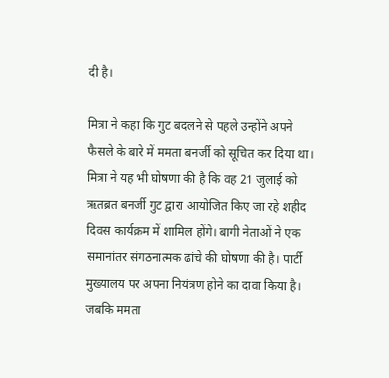दी है।

मित्रा ने कहा कि गुट बदलने से पहले उन्होंने अपने फैसले के बारे में ममता बनर्जी को सूचित कर दिया था। मित्रा ने यह भी घोषणा की है कि वह 21 जुलाई को ऋतब्रत बनर्जी गुट द्वारा आयोजित किए जा रहे शहीद दिवस कार्यक्रम में शामिल होंगे। बागी नेताओं ने एक समानांतर संगठनात्मक ढांचे की घोषणा की है। पार्टी मुख्यालय पर अपना नियंत्रण होने का दावा किया है। जबकि ममता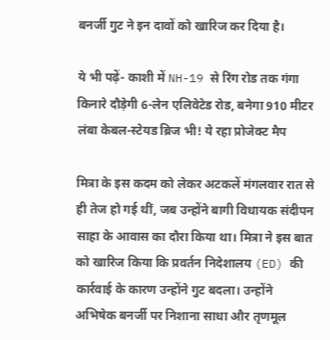बनर्जी गुट ने इन दावों को खारिज कर दिया है।

ये भी पढ़ें- काशी में NH-19 से रिंग रोड तक गंगा किनारे दौड़ेगी 6-लेन एलिवेटेड रोड, बनेगा 910 मीटर लंबा केबल-स्टेयड ब्रिज भी! ये रहा प्रोजेक्ट मैप

मित्रा के इस कदम को लेकर अटकलें मंगलवार रात से ही तेज हो गई थीं, जब उन्होंने बागी विधायक संदीपन साहा के आवास का दौरा किया था। मित्रा ने इस बात को खारिज किया कि प्रवर्तन निदेशालय (ED) की कार्रवाई के कारण उन्होंने गुट बदला। उन्होंने अभिषेक बनर्जी पर निशाना साधा और तृणमूल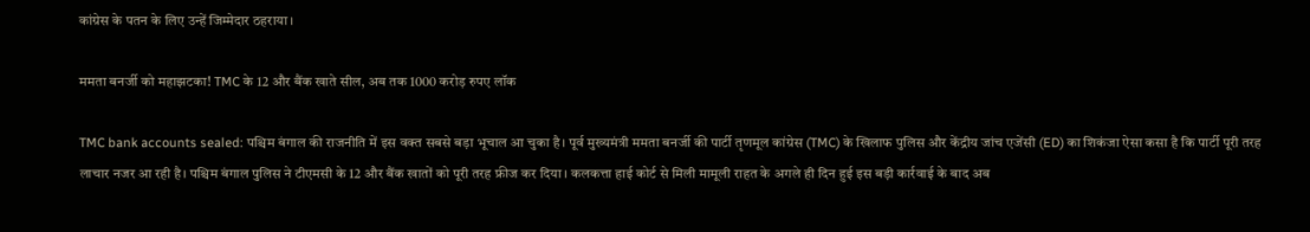कांग्रेस के पतन के लिए उन्हें जिम्मेदार ठहराया।

ममता बनर्जी को महाझटका! TMC के 12 और बैंक खाते सील, अब तक 1000 करोड़ रुपए लॉक

TMC bank accounts sealed: पश्चिम बंगाल की राजनीति में इस वक्त सबसे बड़ा भूचाल आ चुका है। पूर्व मुख्यमंत्री ममता बनर्जी की पार्टी तृणमूल कांग्रेस (TMC) के खिलाफ पुलिस और केंद्रीय जांच एजेंसी (ED) का शिकंजा ऐसा कसा है कि पार्टी पूरी तरह लाचार नजर आ रही है। पश्चिम बंगाल पुलिस ने टीएमसी के 12 और बैंक खातों को पूरी तरह फ्रीज कर दिया। कलकत्ता हाई कोर्ट से मिली मामूली राहत के अगले ही दिन हुई इस बड़ी कार्रवाई के बाद अब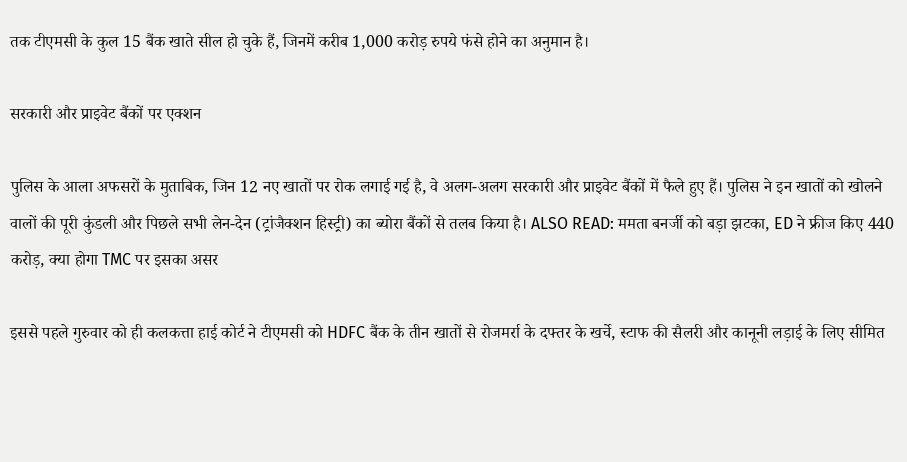तक टीएमसी के कुल 15 बैंक खाते सील हो चुके हैं, जिनमें करीब 1,000 करोड़ रुपये फंसे होने का अनुमान है।

सरकारी और प्राइवेट बैंकों पर एक्शन

पुलिस के आला अफसरों के मुताबिक, जिन 12 नए खातों पर रोक लगाई गई है, वे अलग-अलग सरकारी और प्राइवेट बैंकों में फैले हुए हैं। पुलिस ने इन खातों को खोलने वालों की पूरी कुंडली और पिछले सभी लेन-देन (ट्रांजैक्शन हिस्ट्री) का ब्योरा बैंकों से तलब किया है। ALSO READ: ममता बनर्जी को बड़ा झटका, ED ने फ्रीज किए 440 करोड़, क्या होगा TMC पर इसका असर

इससे पहले गुरुवार को ही कलकत्ता हाई कोर्ट ने टीएमसी को HDFC बैंक के तीन खातों से रोजमर्रा के दफ्तर के खर्चे, स्टाफ की सैलरी और कानूनी लड़ाई के लिए सीमित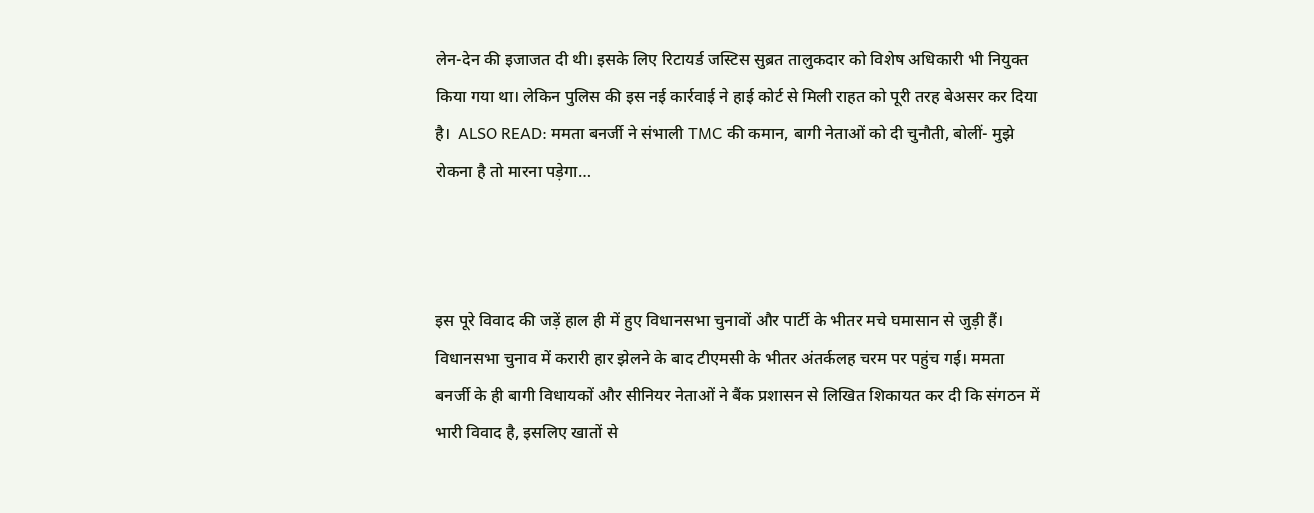लेन-देन की इजाजत दी थी। इसके लिए रिटायर्ड जस्टिस सुब्रत तालुकदार को विशेष अधिकारी भी नियुक्त किया गया था। लेकिन पुलिस की इस नई कार्रवाई ने हाई कोर्ट से मिली राहत को पूरी तरह बेअसर कर दिया है।  ALSO READ: ममता बनर्जी ने संभाली TMC की कमान, बागी नेताओं को दी चुनौती, बोलीं- मुझे रोकना है तो मारना पड़ेगा…



इस पूरे विवाद की जड़ें हाल ही में हुए विधानसभा चुनावों और पार्टी के भीतर मचे घमासान से जुड़ी हैं। विधानसभा चुनाव में करारी हार झेलने के बाद टीएमसी के भीतर अंतर्कलह चरम पर पहुंच गई। ममता बनर्जी के ही बागी विधायकों और सीनियर नेताओं ने बैंक प्रशासन से लिखित शिकायत कर दी कि संगठन में भारी विवाद है, इसलिए खातों से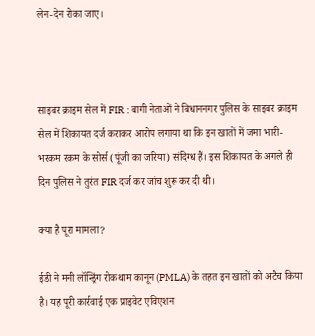लेन-देन रोका जाए।



साइबर क्राइम सेल में FIR : बागी नेताओं ने बिधाननगर पुलिस के साइबर क्राइम सेल में शिकायत दर्ज कराकर आरोप लगाया था कि इन खातों में जमा भारी-भरकम रकम के सोर्स (पूंजी का जरिया) संदिग्ध हैं। इस शिकायत के अगले ही दिन पुलिस ने तुरंत FIR दर्ज कर जांच शुरू कर दी थी।

क्या है पूरा मामला?

ईडी ने मनी लॉन्ड्रिंग रोकथाम कानून (PMLA) के तहत इन खातों को अटैच किया है। यह पूरी कार्रवाई एक प्राइवेट एविएशन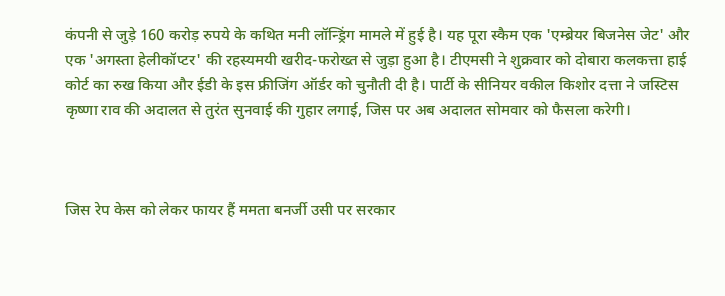कंपनी से जुड़े 160 करोड़ रुपये के कथित मनी लॉन्ड्रिंग मामले में हुई है। यह पूरा स्कैम एक 'एम्ब्रेयर बिजनेस जेट' और एक 'अगस्ता हेलीकॉप्टर' की रहस्यमयी खरीद-फरोख्त से जुड़ा हुआ है। टीएमसी ने शुक्रवार को दोबारा कलकत्ता हाई कोर्ट का रुख किया और ईडी के इस फ्रीजिंग ऑर्डर को चुनौती दी है। पार्टी के सीनियर वकील किशोर दत्ता ने जस्टिस कृष्णा राव की अदालत से तुरंत सुनवाई की गुहार लगाई, जिस पर अब अदालत सोमवार को फैसला करेगी।



जिस रेप केस को लेकर फायर हैं ममता बनर्जी उसी पर सरकार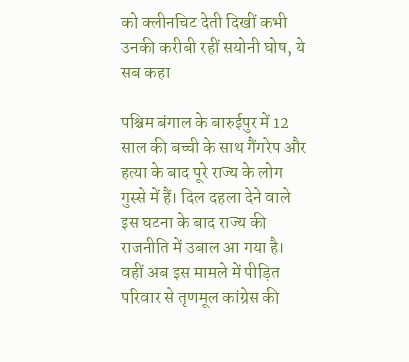को क्लीनचिट देती दिखीं कभी उनकी करीबी रहीं सयोनी घोष, ये सब कहा

पश्चिम बंगाल के बारुईपुर में 12 साल की बच्ची के साथ गैंगरेप और हत्या के बाद पूरे राज्य के लोग गुस्से में हैं। दिल दहला देने वाले इस घटना के बाद राज्य की राजनीति में उबाल आ गया है। वहीं अब इस मामले में पीड़ित परिवार से तृणमूल कांग्रेस की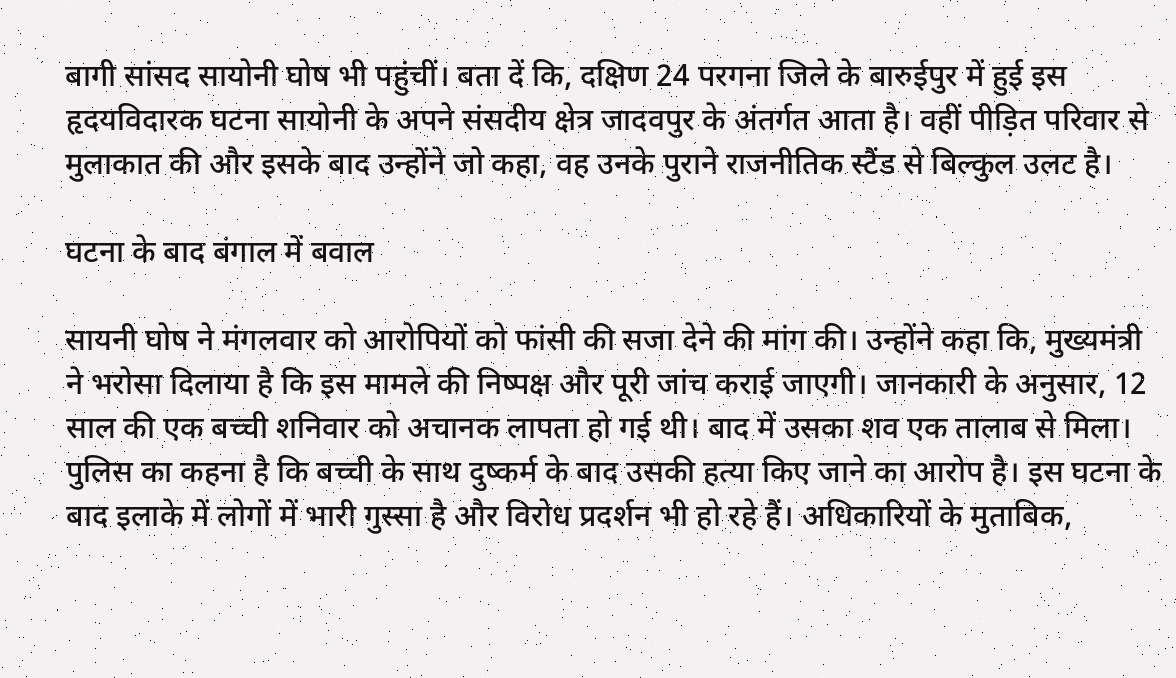बागी सांसद सायोनी घोष भी पहुंचीं। बता दें कि, दक्षिण 24 परगना जिले के बारुईपुर में हुई इस हृदयविदारक घटना सायोनी के अपने संसदीय क्षेत्र जादवपुर के अंतर्गत आता है। वहीं पीड़ित परिवार से मुलाकात की और इसके बाद उन्होंने जो कहा, वह उनके पुराने राजनीतिक स्टैंड से बिल्कुल उलट है।

घटना के बाद बंगाल में बवाल

सायनी घोष ने मंगलवार को आरोपियों को फांसी की सजा देने की मांग की। उन्होंने कहा कि, मुख्यमंत्री ने भरोसा दिलाया है कि इस मामले की निष्पक्ष और पूरी जांच कराई जाएगी। जानकारी के अनुसार, 12 साल की एक बच्ची शनिवार को अचानक लापता हो गई थी। बाद में उसका शव एक तालाब से मिला। पुलिस का कहना है कि बच्ची के साथ दुष्कर्म के बाद उसकी हत्या किए जाने का आरोप है। इस घटना के बाद इलाके में लोगों में भारी गुस्सा है और विरोध प्रदर्शन भी हो रहे हैं। अधिकारियों के मुताबिक,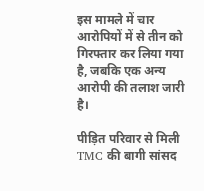इस मामले में चार आरोपियों में से तीन को गिरफ्तार कर लिया गया है, जबकि एक अन्य आरोपी की तलाश जारी है।

पीड़ित परिवार से मिली TMC की बागी सांसद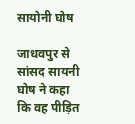सायोनी घोष

जाधवपुर से सांसद सायनी घोष ने कहा कि वह पीड़ित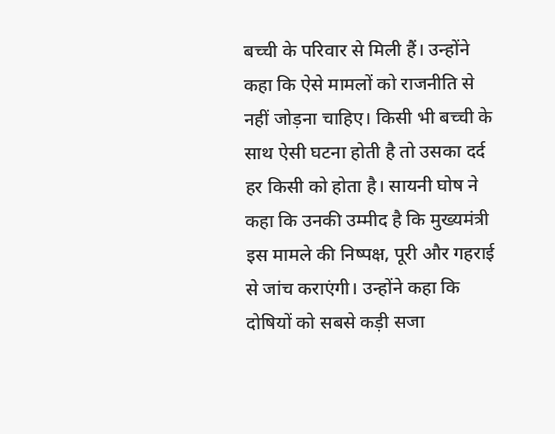बच्ची के परिवार से मिली हैं। उन्होंने कहा कि ऐसे मामलों को राजनीति से नहीं जोड़ना चाहिए। किसी भी बच्ची के साथ ऐसी घटना होती है तो उसका दर्द हर किसी को होता है। सायनी घोष ने कहा कि उनकी उम्मीद है कि मुख्यमंत्री इस मामले की निष्पक्ष, पूरी और गहराई से जांच कराएंगी। उन्होंने कहा कि दोषियों को सबसे कड़ी सजा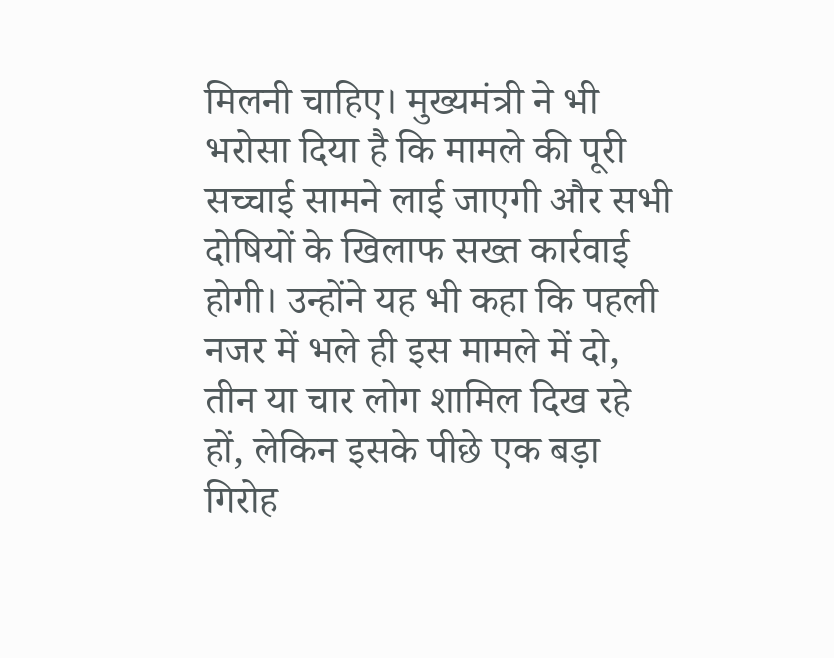मिलनी चाहिए। मुख्यमंत्री ने भी भरोसा दिया है कि मामले की पूरी सच्चाई सामने लाई जाएगी और सभी दोषियों के खिलाफ सख्त कार्रवाई होगी। उन्होंने यह भी कहा कि पहली नजर में भले ही इस मामले में दो, तीन या चार लोग शामिल दिख रहे हों, लेकिन इसके पीछे एक बड़ा गिरोह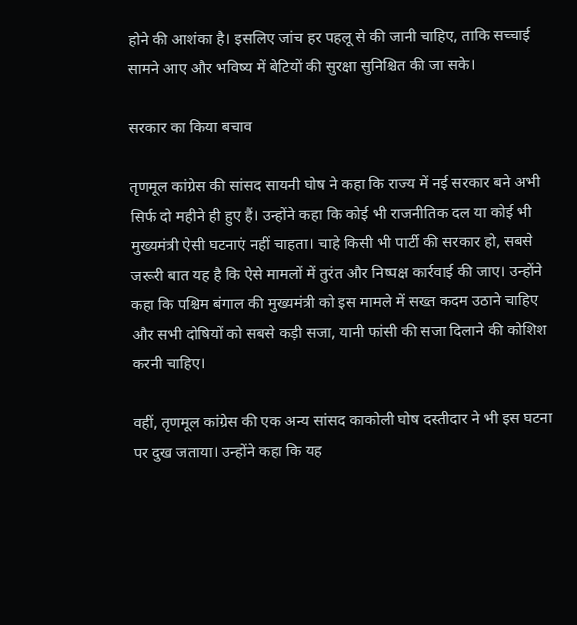होने की आशंका है। इसलिए जांच हर पहलू से की जानी चाहिए, ताकि सच्चाई सामने आए और भविष्य में बेटियों की सुरक्षा सुनिश्चित की जा सके।

सरकार का किया बचाव

तृणमूल कांग्रेस की सांसद सायनी घोष ने कहा कि राज्य में नई सरकार बने अभी सिर्फ दो महीने ही हुए हैं। उन्होंने कहा कि कोई भी राजनीतिक दल या कोई भी मुख्यमंत्री ऐसी घटनाएं नहीं चाहता। चाहे किसी भी पार्टी की सरकार हो, सबसे जरूरी बात यह है कि ऐसे मामलों में तुरंत और निष्पक्ष कार्रवाई की जाए। उन्होंने कहा कि पश्चिम बंगाल की मुख्यमंत्री को इस मामले में सख्त कदम उठाने चाहिए और सभी दोषियों को सबसे कड़ी सजा, यानी फांसी की सजा दिलाने की कोशिश करनी चाहिए।

वहीं, तृणमूल कांग्रेस की एक अन्य सांसद काकोली घोष दस्तीदार ने भी इस घटना पर दुख जताया। उन्होंने कहा कि यह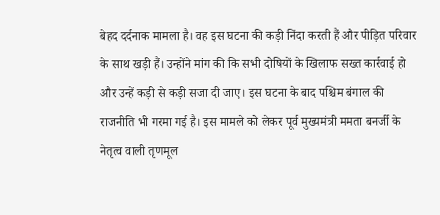बेहद दर्दनाक मामला है। वह इस घटना की कड़ी निंदा करती हैं और पीड़ित परिवार के साथ खड़ी हैं। उन्होंने मांग की कि सभी दोषियों के खिलाफ सख्त कार्रवाई हो और उन्हें कड़ी से कड़ी सजा दी जाए। इस घटना के बाद पश्चिम बंगाल की राजनीति भी गरमा गई है। इस मामले को लेकर पूर्व मुख्यमंत्री ममता बनर्जी के नेतृत्व वाली तृणमूल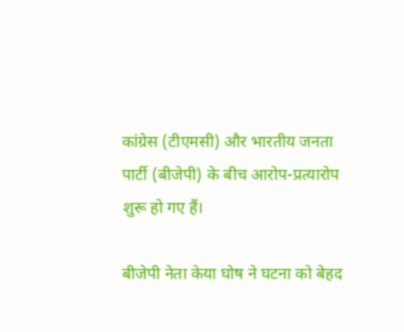कांग्रेस (टीएमसी) और भारतीय जनता पार्टी (बीजेपी) के बीच आरोप-प्रत्यारोप शुरू हो गए हैं।

बीजेपी नेता केया घोष ने घटना को बेहद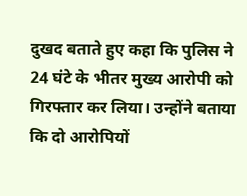दुखद बताते हुए कहा कि पुलिस ने 24 घंटे के भीतर मुख्य आरोपी को गिरफ्तार कर लिया। उन्होंने बताया कि दो आरोपियों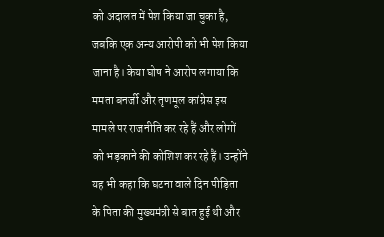को अदालत में पेश किया जा चुका है, जबकि एक अन्य आरोपी को भी पेश किया जाना है। केया घोष ने आरोप लगाया कि ममता बनर्जी और तृणमूल कांग्रेस इस मामले पर राजनीति कर रहे हैं और लोगों को भड़काने की कोशिश कर रहे हैं। उन्होंने यह भी कहा कि घटना वाले दिन पीड़िता के पिता की मुख्यमंत्री से बात हुई थी और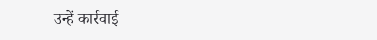उन्हें कार्रवाई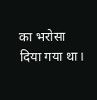का भरोसा दिया गया था।